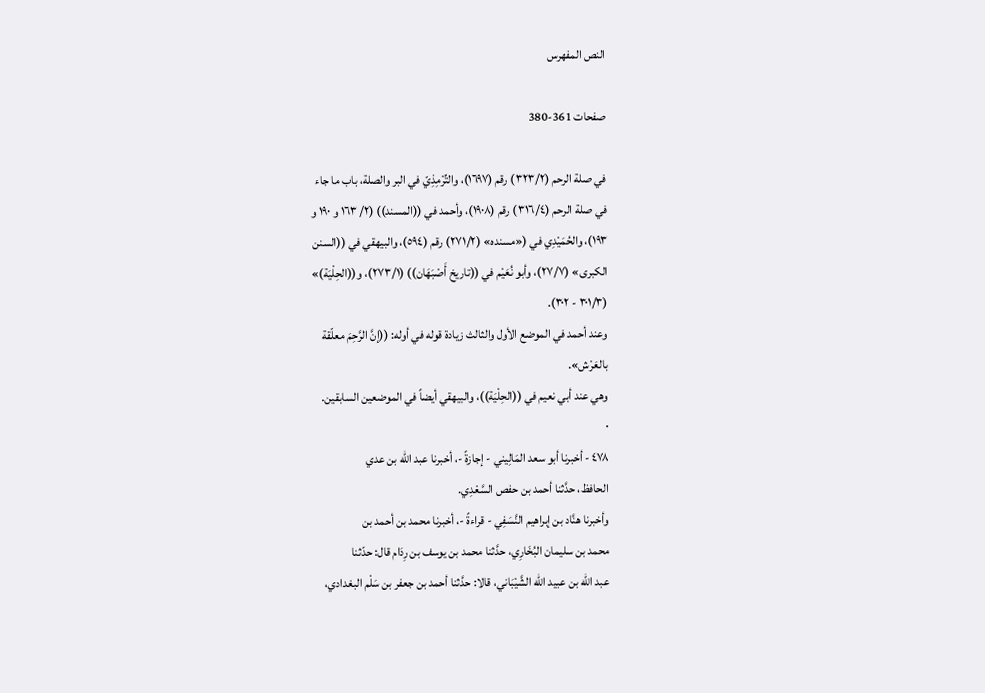النص المفهرس

صفحات 361-380

في صلة الرحم (٣٢٣/٢) رقم (١٦٩٧)، والتِّرْمِذِيّ في البر والصلة، باب ما جاء
في صلة الرحم (٣١٦/٤) رقم (١٩٠٨)، وأحمد في ((المسند)) (٢/ ١٦٣ و ١٩٠ و
١٩٣)، والحُمَيْدِي في («مسنده» (٢٧١/٢) رقم (٥٩٤)، والبيهقي في ((السنن
الكبرى» (٢٧/٧)، وأبو نُعَيْم في ((تاريخ أَصْبَهَان)) (٢٧٣/١)، و((الحِلْيَة)»
(٣٠١/٣ - ٣٠٢).
وعند أحمد في الموضع الأول والثالث زيادة قوله في أوله: ((إنَّ الرَّحِمَ معلّقة
بالعَرْش».
وهي عند أبي نعيم في ((الحِلْيَة))، والبيهقي أيضاً في الموضعين السابقين.
٠
٤٧٨ - أخبرنا أبو سعد المَالِيني - إجازةً -، أخبرنا عبد الله بن عدي
الحافظ، حدَّثنا أحمد بن حفص السَّعْدِي.
وأخبرنا هنَّاد بن إبراهيم النَّسَفِي - قراءةً -، أخبرنا محمد بن أحمد بن
محمد بن سليمان البُخَارِي، حدَّثنا محمد بن يوسف بن رِدَام قال: حدّثنا
عبد الله بن عبيد الله الشَّيْبَاني، قالا: حدَّثنا أحمد بن جعفر بن سَلْم البغدادي،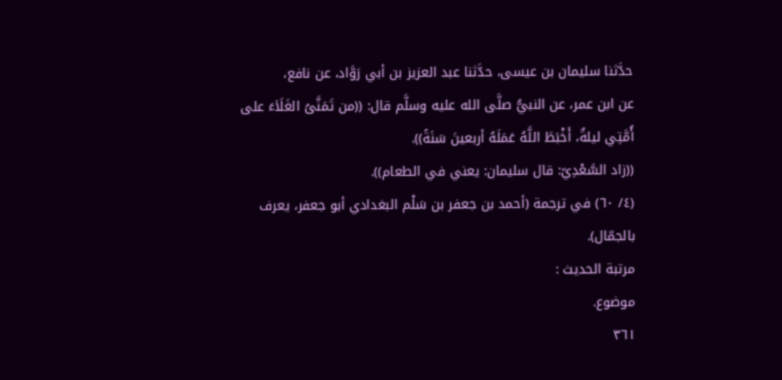حدَّثنا سليمان بن عيسى، حدَّثنا عبد العزيز بن أبي رَوَّاد، عن نافع،
عن ابن عمر، عن النبيُّ صلَّى الله عليه وسلَّم قال: ((من تَمَنَّىُ الغَلَاَءَ على
أُمَّتِي ليلةٌ، أَخْبَطَ اللَّهُ عَمَلَهُ أربعينَ سَنَةً)).
((زاد السَّعْدِيّ: قال سليمان: يعني في الطعام)).
(٤/ ٦٠) في ترجمة (أحمد بن جعفر بن سَلْم البغدادي أبو جعفر، يعرف
بالجمّال).
مرتبة الحديث :
موضوع.
٣٦١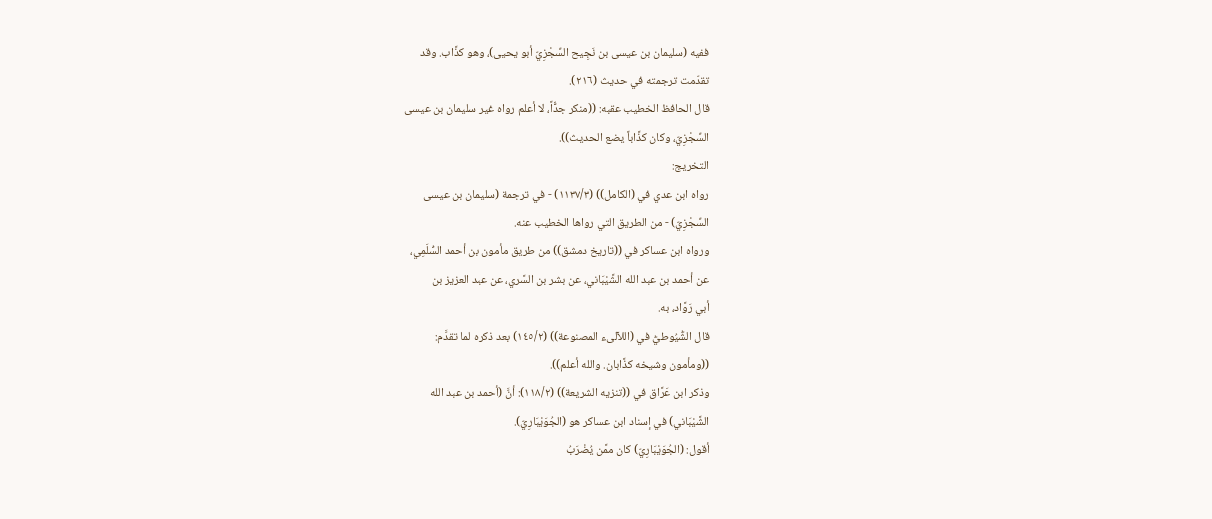ففيه (سليمان بن عيسى بن نَجِيح السِّجْزِيّ أبو يحيى)، وهو كذَّاب. وقد
تقدّمت ترجمته في حدیث (٢١٦).
قال الحافظ الخطيب عقبه: ((منكر جدًّاً، لا أعلم رواه غير سليمان بن عيسى
السِّجْزِيّ، وكان كذَّاباً يضع الحديث)).
التخريج:
رواه ابن عدي في (الكامل)) (١١٣٧/٣) - في ترجمة (سليمان بن عيسى
السِّجْزِيّ) - من الطريق التي رواها الخطيب عنه.
ورواه ابن عساكر في ((تاريخ دمشق)) من طريق مأمون بن أحمد السُّلَمِي،
عن أحمد بن عبد الله الشَّيْبَاني، عن بشر بن السَّري، عن عبد العزيز بن
أبي رَوَّاد، به.
قال الشُّيُوطيُّ في (اللآلىء المصنوعة)) (١٤٥/٢) بعد ذكره لما تقدَّم:
((ومأمون وشيخه كذَّابان. والله أعلم)).
وذكر ابن عَرَّاق في ((تنزيه الشريعة)) (١١٨/٢): أنَّ (أحمد بن عبد الله
الشَّيْبَاني) في إسناد ابن عساكر هو (الجُوَيْبَارِيّ).
أقول: (الجُوَيْبَارِيّ) كان ممَّن يُضْرَبُ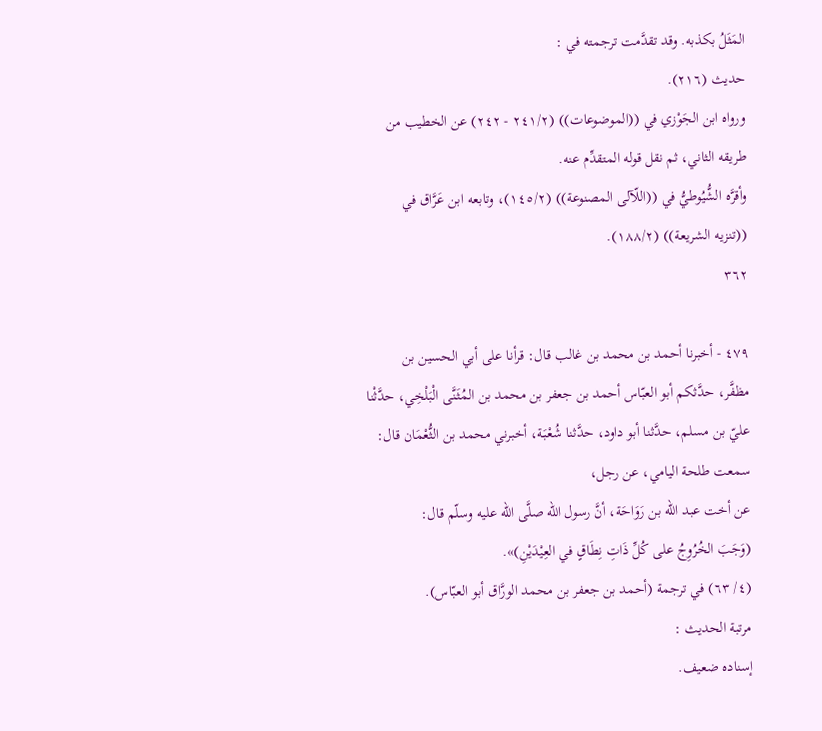المَثَلُ بكذبه. وقد تقدَّمت ترجمته في :
حدیث (٢١٦).
ورواه ابن الجَوْزي في ((الموضوعات)) (٢٤١/٢ - ٢٤٢) عن الخطيب من
طريقه الثاني، ثم نقل قوله المتقدِّم عنه.
وأقرَّه الشُّيُوطيُّ في ((اللّآلى المصنوعة)) (١٤٥/٢)، وتابعه ابن عَرَّاق في
((تنزيه الشريعة)) (١٨٨/٢).
٣٦٢

٤٧٩ - أخبرنا أحمد بن محمد بن غالب قال: قرأنا على أبي الحسين بن
مظفَّر، حدَّثكم أبو العبّاس أحمد بن جعفر بن محمد بن المُثَنَّى الْبَلْخِي، حدَّثْنا
عليّ بن مسلم، حدَّثنا أبو داود، حدَّثنا شُعْبَة، أخبرني محمد بن الثُّعْمَان قال:
سمعت طلحة الیامي، عن رجل،
عن أخت عبد الله بن رَوَاحَة، أنَّ رسول الله صلَّى الله عليه وسلّم قال:
(وَجَبَ الخُرُوِجُ على كُلِّ ذَاتِ نِطَاقٍ في العِيْدَيْنِ)».
(٤/ ٦٣) في ترجمة (أحمد بن جعفر بن محمد الورَّاق أبو العبّاس).
مرتبة الحديث :
إسناده ضعيف.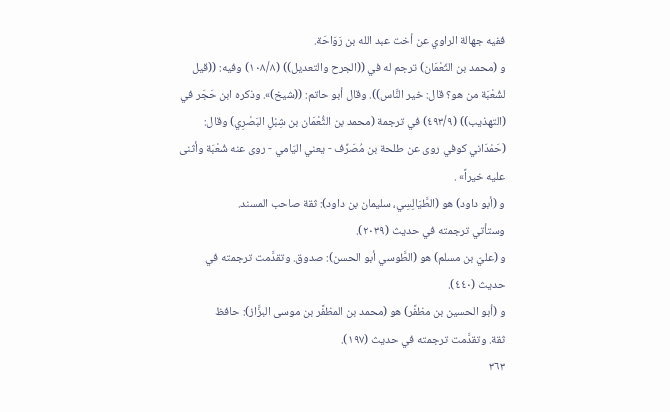ففيه جهالة الراوي عن أخت عبد الله بن رَوَاحَة.
و (محمد بن الثّعْمَان) ترجم له في ((الجرح والتعديل)) (١٠٨/٨) وفيه: ((قیل
لشُعْبَة من هو؟ قال: خير النَّاس)). وقال أبو حاتم: ((شيخ)». وذكره ابن حَجَر في
(التهذيب)) (٤٩٣/٩) في ترجمة (محمد بن الثُّعْمَان بن شِبْلِ البَصْرِي) وقال:
(حَمْدَاني كوفي روى عن طلحة بن مُصَرِّف - يعني اليَامي - روى عنه شُعْبَة وأثنى
علیه خیراً» .
و (أبو داود) هو (الطَّيَالِسِي، سليمان بن داود): ثقة صاحب المسند.
وستأتي ترجمته في حديث (٢٠٣٩).
و (عليّ بن مسلم) هو (الطَّوسي أبو الحسن): صدوق. وتقدَّمت ترجمته في
حديث (٤٤٠).
و (أبو الحسين بن مظفَّر) هو (محمد بن المظفَّر بن موسى البزَّاز): حافظ
ثقة. وتقدَّمت ترجمته في حديث (١٩٧).
٣٦٣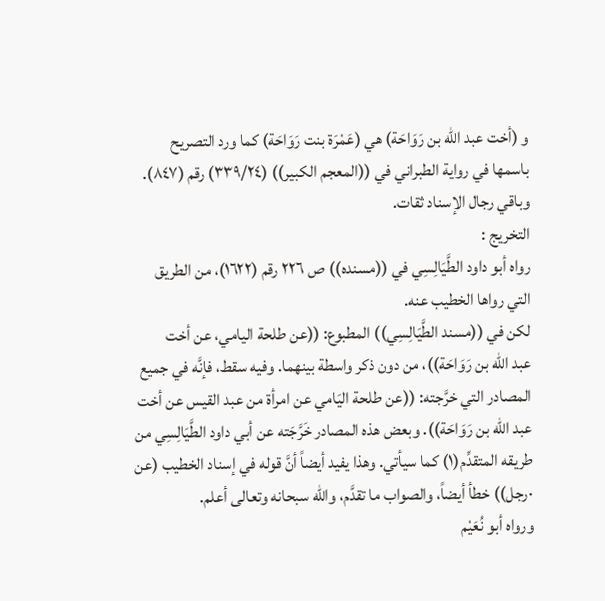و (أخت عبد الله بن رَوَاحَة) هي (عَمْرَة بنت رَوَاحَة) كما ورد التصريح
باسمها في رواية الطبراني في ((المعجم الكبير)) (٣٣٩/٢٤) رقم (٨٤٧).
وباقي رجال الإسناد ثقات.
التخريج :
رواه أبو داود الطَّيَالِسِي في ((مسنده)) ص ٢٢٦ رقم (١٦٢٢)، من الطريق
التي رواها الخطيب عنه.
لكن في ((مسند الطَّيَالِسِي)) المطبوع: ((عن طلحة اليامي، عن أخت
عبد الله بن رَوَاحَة))، من دون ذكر واسطة بينهما. وفيه سقط، فإنَّه في جميع
المصادر التي خرَّجته: ((عن طلحة اليَامي عن امرأة من عبد القيس عن أخت
عبد الله بن رَوَاحَة)). وبعض هذه المصادر خَرَّجَته عن أبي داود الطَّيَالِسِي من
طريقه المتقدِّم(١) كما سيأتي. وهذا يفيد أيضاً أنَّ قوله في إسناد الخطيب (عن
·رجل)) خطأ أيضاً، والصواب ما تقدَّم، والله سبحانه وتعالى أعلم.
ورواه أبو نُعَيْم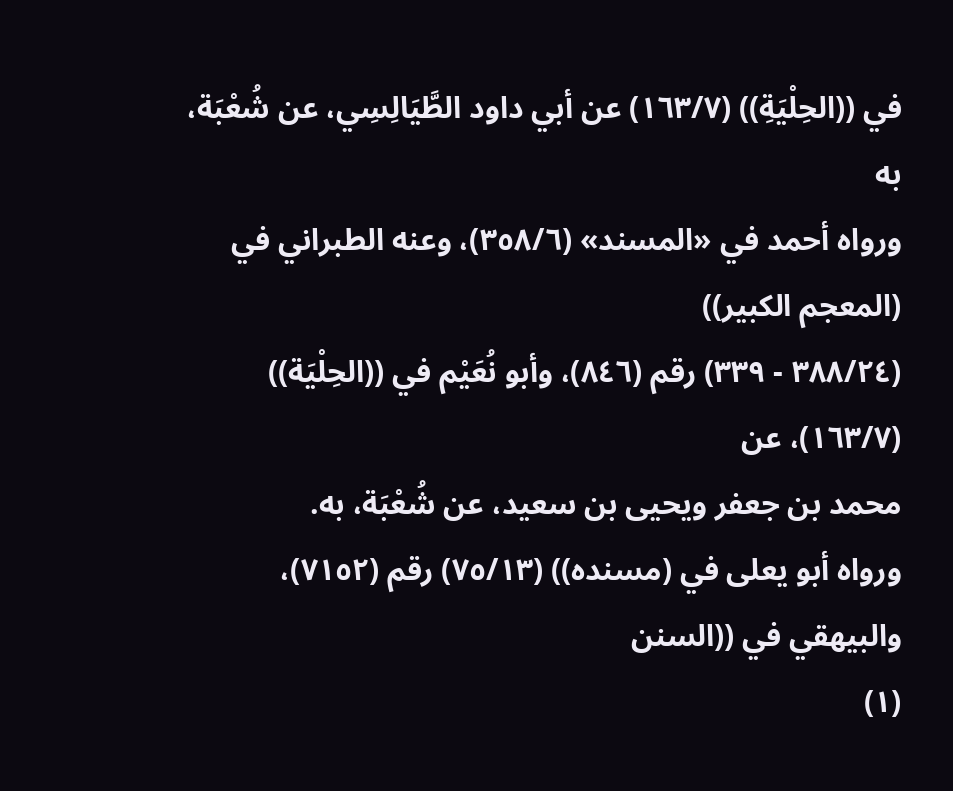في ((الحِلْيَةِ)) (١٦٣/٧) عن أبي داود الطَّيَالِسِي، عن شُعْبَة،
به
ورواه أحمد في «المسند» (٣٥٨/٦)، وعنه الطبراني في (المعجم الكبير))
(٣٨٨/٢٤ - ٣٣٩) رقم (٨٤٦)، وأبو نُعَيْم في ((الحِلْيَة)) (١٦٣/٧)، عن
محمد بن جعفر ويحيى بن سعيد، عن شُعْبَة، به.
ورواه أبو يعلى في (مسنده)) (٧٥/١٣) رقم (٧١٥٢)، والبيهقي في ((السنن
(١)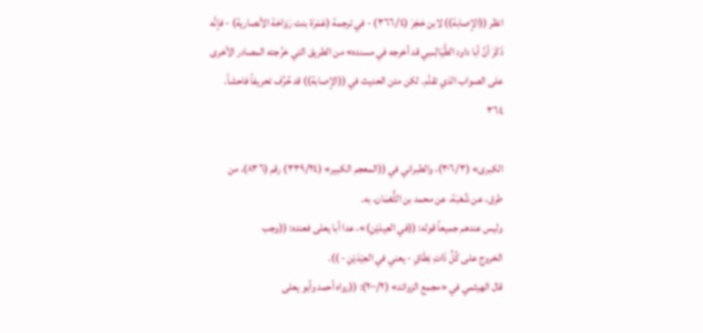انظر ((الإصابة)) لابن حَجَرَ (٣٦٦/٤) - في ترجمة (عَمْرَة بنت رَوَاحَة الأنصارية) - فإنَّه
ذَكَرَ أنَّ أبا داود الطَّيَالِسِي قد أخرجه في مسنده» من الطريق التي خرَّجته المصادر الأخرى
على الصواب الذي تقدَّم. لكن متن الحديث في ((الإصابة)) قد حُرِّف تحريفاً فاحشاً.
٣٦٤

الكبرى» (٣٠٦/٣)، والطبراني في ((المعجم الكبير» (٣٣٩/٢٤) رقم (٨٣٦)، من
طرق، عن شُعْبَة، عن محمد بن الثُّعْمَان، به.
وليس عندهم جميعاً قوله: ((في العِيدَيْنِ)»، عدا أبا يعلى فعنده: ((وجب
الخروج على كُلِّ ذَاتِ نِطَاقٍ - يعني في العِيْدَیْنِ - )).
قال الهيثمي في «مجمع الزوائد» (٢٠٠/٢): ((رواه أحمد وأبو يعلى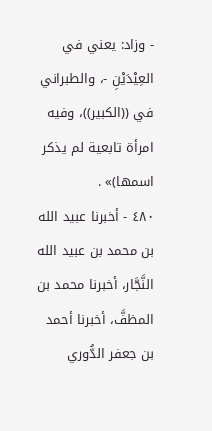- وزاد: يعني في العِيْدَيْنِ -، والطبراني في ((الكبير))، وفيه امرأة تابعية لم يذكر
اسمها)» .
٤٨٠ - أخبرنا عبيد الله بن محمد بن عبيد الله النَّجَّار، أخبرنا محمد بن
المظفَّ، أخبرنا أحمد بن جعفر الدُّوري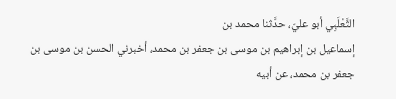الثَّعْلَبِي أبو عليّ، حدَّثنا محمد بن
إسماعيل بن إبراهيم بن موسى بن جعفر بن محمد، أخبرني الحسن بن موسى بن
جعفر بن محمد، عن أبيه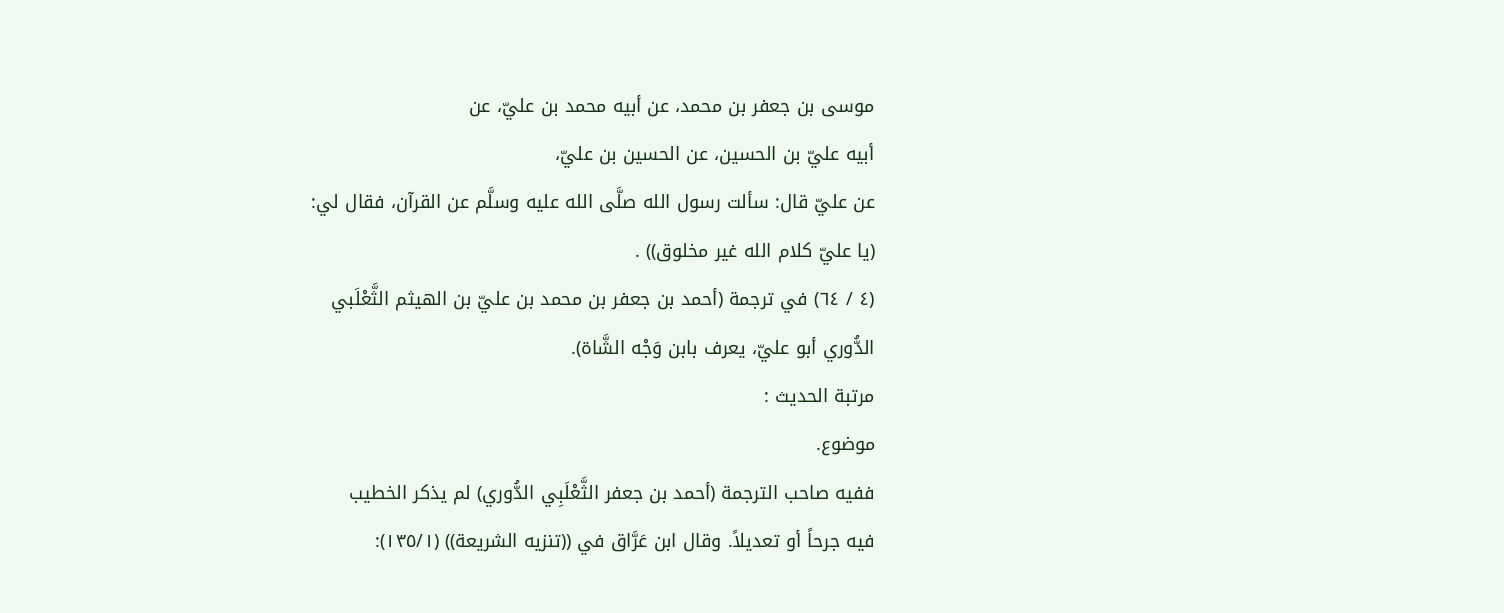موسى بن جعفر بن محمد، عن أبيه محمد بن عليّ، عن
أبيه عليّ بن الحسين، عن الحسين بن عليّ،
عن عليّ قال: سألت رسول الله صلَّى الله عليه وسلَّم عن القرآن، فقال لي:
(يا عليّ كلام الله غير مخلوق)) .
(٤ / ٦٤) في ترجمة (أحمد بن جعفر بن محمد بن عليّ بن الهيثم الثَّعْلَبي
الدُّوري أبو عليّ، يعرف بابن وَجْه الشَّاة).
مرتبة الحديث :
موضوع.
ففيه صاحب الترجمة (أحمد بن جعفر الثَّعْلَبِي الدُّوري) لم يذكر الخطيب
فيه جرحاً أو تعديلاً. وقال ابن عَرَّاق في ((تنزيه الشريعة)) (١٣٥/١):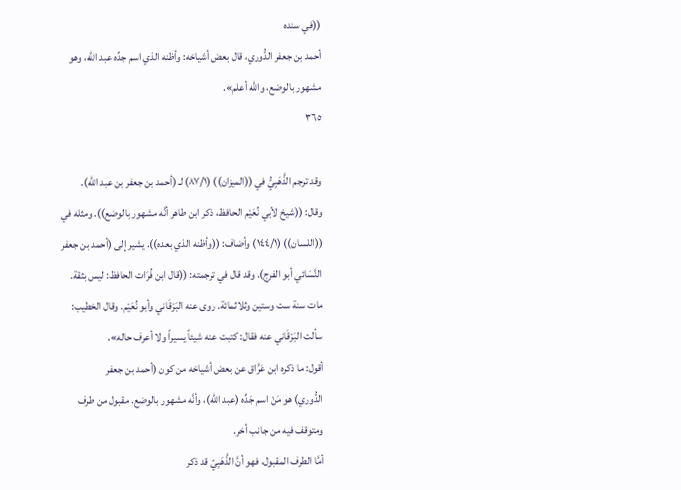((في سنده
أحمد بن جعفر الدُّوري، قال بعض أشياخه: وأظنه الذي اسم جدِّه عبد الله، وهو
مشهور بالوضع، والله أعلم».
٣٦٥

وقد ترجم الذَّهَبِيُّ في ((الميزان)) (٨٧/١) لـ (أحمد بن جعفر بن عبد الله).
وقال: ((شيخ لأبي نُعَيْم الحافظ، ذكر ابن طاهر أنَّه مشهور بالوضع)). ومثله في
((اللسان)) (١٤٤/١) وأضاف: ((وأظنه الذي بعده)). يشير إلى (أحمد بن جعفر
النَّسَائي أبو الفرج). وقد قال في ترجمته: ((قال ابن فُرَات الحافظ: ليس بثقة.
مات سنة ست وستين وثلاثمائة. روى عنه البَرْقَاني وأبو نُعَيْم. وقال الخطيب:
سألت البَرْقَاني عنه فقال: كتبت عنه شيئاً يسيراً ولا أعرف حاله».
أقول: ما ذكره ابن عَرَّاق عن بعض أشياخه من كون (أحمد بن جعفر
الدُّوري) هو مَنْ اسم جَدِّه (عبد الله)، وأنَّه مشهور بالوضع. مقبول من طرف
ومتوقف فيه من جانب أخر.
أمَّا الطرف المقبول، فهو أنَّ الذَّهَبِيّ قد ذكر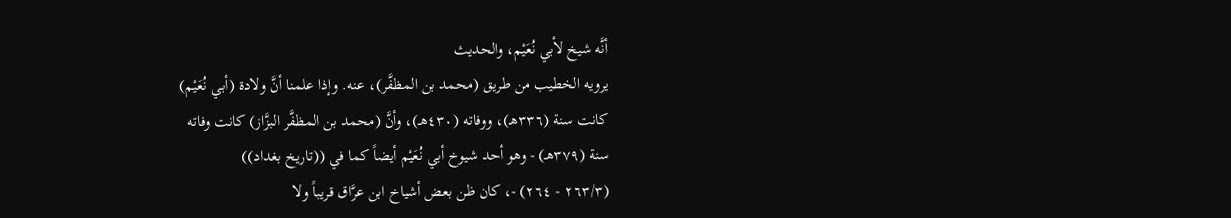أنَّه شيخ لأبي نُعَيْم، والحديث
يرويه الخطيب من طريق (محمد بن المظفَّر)، عنه. وإذا علمنا أنَّ ولادة (أبي نُعَيْم)
كانت سنة (٣٣٦هـ)، ووفاته (٤٣٠هـ)، وأنَّ (محمد بن المظفَّر البزَّاز) كانت وفاته
سنة (٣٧٩هـ) - وهو أحد شيوخ أبي نُعَيْم أيضاً كما في ((تاريخ بغداد))
(٢٦٣/٣ - ٢٦٤) -، كان ظن بعض أشياخ ابن عرَّاق قريباً ولا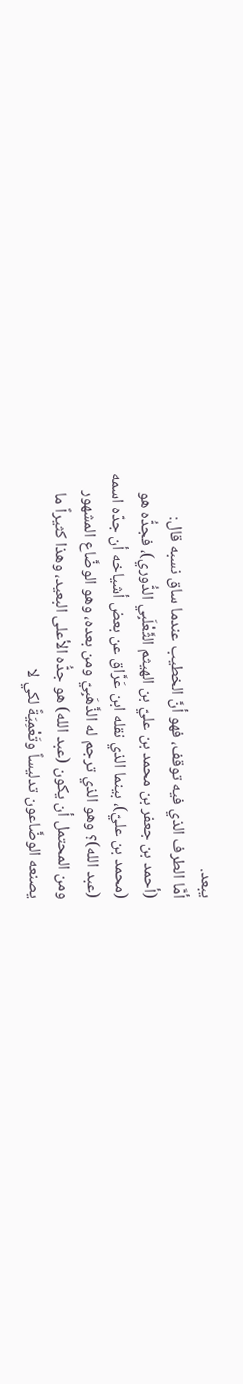يبعد.
أمَّا الطرف الذي فيه توقف، فهو أنَّ الخطيب عندما ساق نسبه قال:
(أحمد بن جعفر بن محمد بن عليّ بن الهيثم الثَّعْلَبِي الدُّوري)، فجدُّه هو
(محمد بن عليّ)، بينما الذي نقله ابن عَرَّاق عن بعض أشياخه أن جدّه اسمه
(عبد الله)؟ وهو الذي ترجم له الذَّهَبِيّ ومن بعده، وهو الوضَّاع المشهور
ومن المحتمل أن يكون (عبد الله) هو جدُّه الأعلى البعيد، وهذا كثيراً ما
يصنعه الوضَّاعون تدليساً وتَعْمِيَةً لكي لا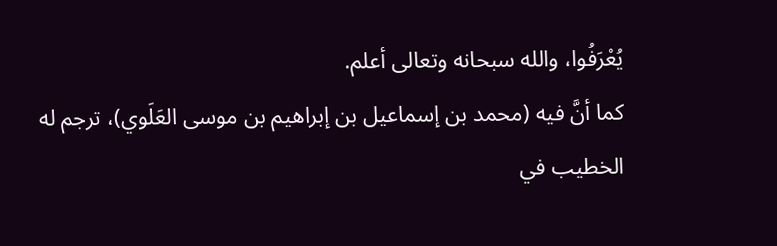يُعْرَفُوا، والله سبحانه وتعالى أعلم.
كما أنَّ فيه (محمد بن إسماعيل بن إبراهيم بن موسى العَلَوي)، ترجم له
الخطيب في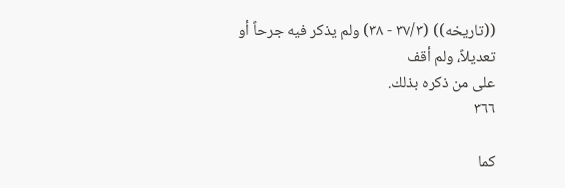((تاريخه)) (٣٧/٣ - ٣٨) ولم يذكر فيه جرحاً أو تعديلاً، ولم أقف
على من ذكره بذلك.
٣٦٦

كما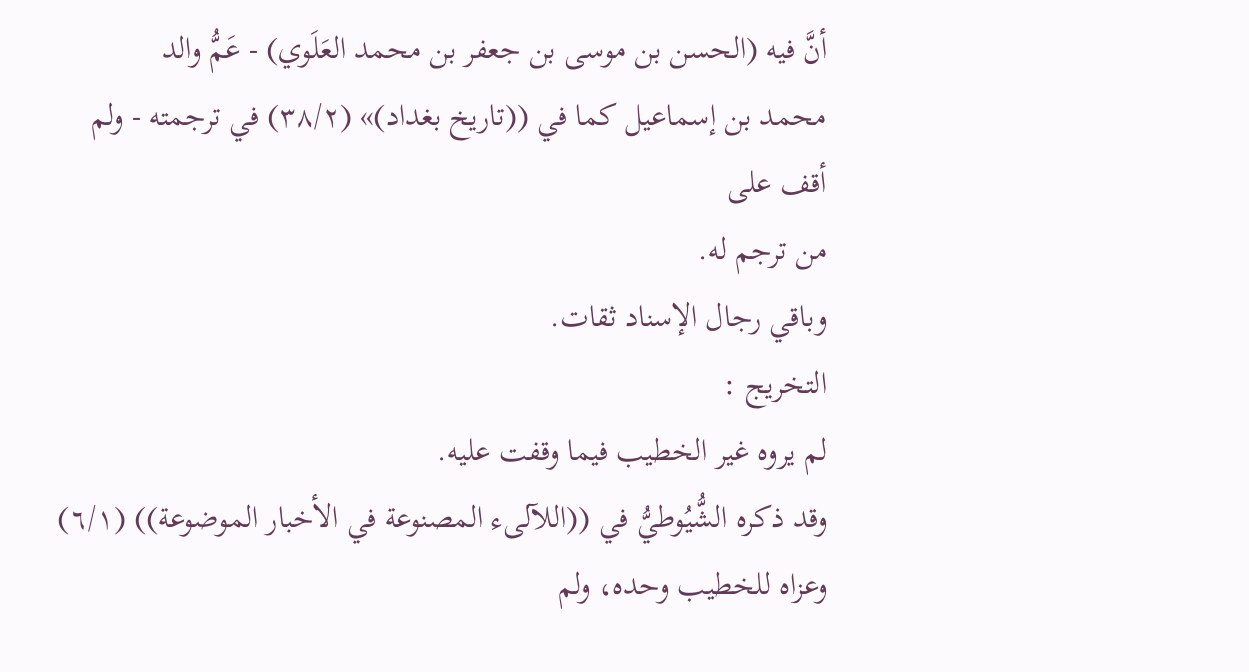أنَّ فيه (الحسن بن موسى بن جعفر بن محمد العَلَوي) - عَمُّ والد
محمد بن إسماعيل كما في ((تاريخ بغداد)» (٣٨/٢) في ترجمته - ولم أقف على
من ترجم له.
وباقي رجال الإسناد ثقات.
التخريج :
لم يروه غير الخطيب فيما وقفت عليه.
وقد ذكره الشُّيُوطيُّ في ((اللآلىء المصنوعة في الأخبار الموضوعة)) (٦/١)
وعزاه للخطیب وحده، ولم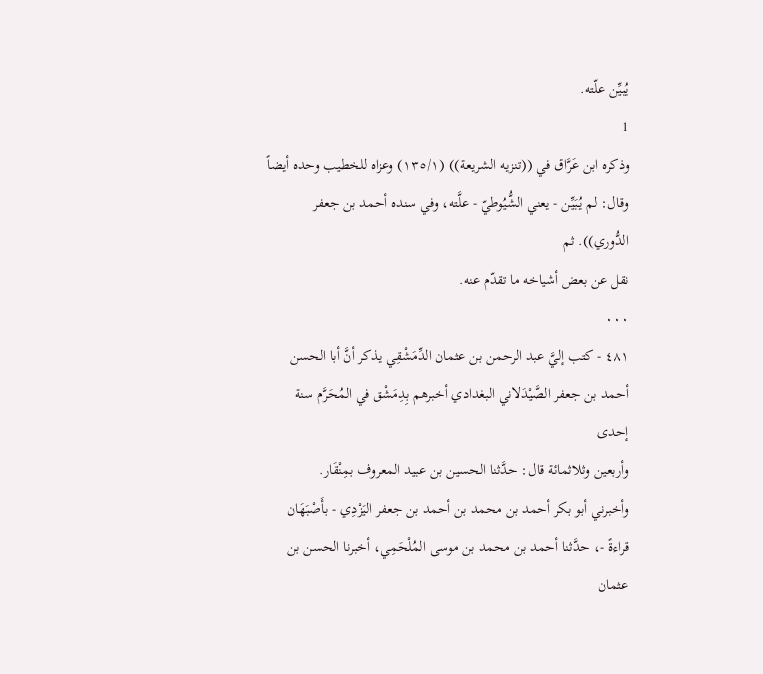يُبيِّن علّته.
1
وذكره ابن عَرَّاق في ((تنزيه الشريعة)) (١٣٥/١) وعزاه للخطيب وحده أيضاً
وقال: لم يُبَيِّن - يعني الشُّيُوطيّ - علَّته، وفي سنده أحمد بن جعفر الدُّوري)). ثم
نقل عن بعض أشياخه ما تقدّم عنه.
٠٠٠
٤٨١ - كتب إليَّ عبد الرحمن بن عثمان الدِّمَشْقِي يذكر أنَّ أبا الحسن
أحمد بن جعفر الصَّيْدَلاني البغدادي أخبرهم بِدِمَشْق في المُحَرَّم سنة إحدى
وأربعين وثلاثمائة قال: حدَّثنا الحسين بن عبيد المعروف بمِنْقَار.
وأخبرني أبو بكر أحمد بن محمد بن أحمد بن جعفر اليَزْدِي - بأَصْبَهَان
قراءةً -، حدَّثنا أحمد بن محمد بن موسى المُلْحَمِي، أخبرنا الحسن بن عثمان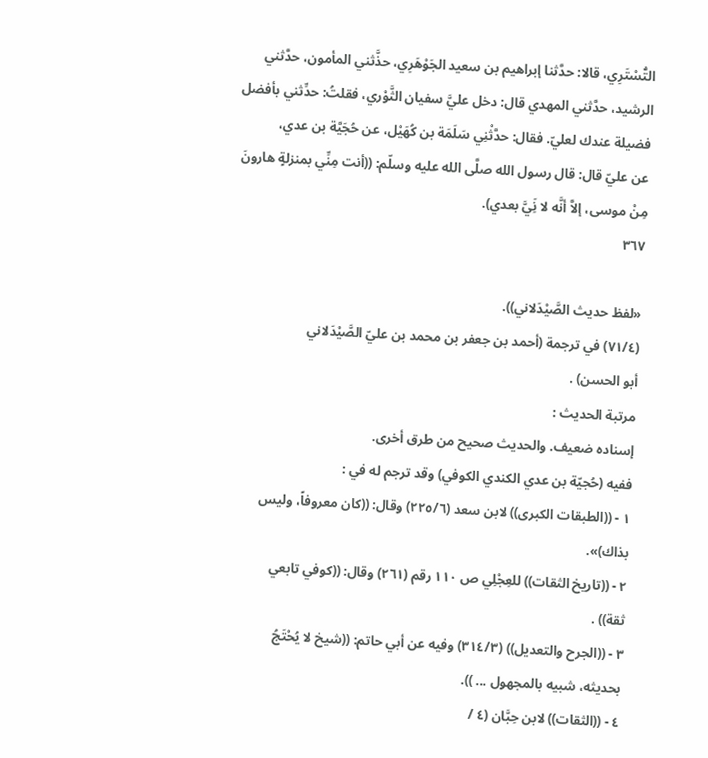التُّسْتَرِي، قالا: حدَّثنا إبراهيم بن سعيد الجَوْهَرِي، حذَّثني المأمون، حدَّثني
الرشيد، حدَّثني المهدي قال: دخل عليَّ سفيان الثَّوْري، فقلتُ: حدِّثني بأفضل
فضيلة عندك لعليّ. فقال: حدَّثْنِي سَلَمَة بن كُهَيْل، عن حُجَيَّة بن عدي،
عن عليّ قال: قال رسول الله صلَّى الله عليه وسلّم: ((أنت مِنِّي بمنزلةٍ هارونَ
مِنْ موسى، إلاَّ أنَّه لا نَِيَّ بعدي).
٣٦٧

«لفظ حديث الصَّيْدَلاني)).
(٧١/٤) في ترجمة (أحمد بن جعفر بن محمد بن عليّ الصَّيْدَلاني
أبو الحسن) .
مرتبة الحديث :
إسناده ضعيف. والحديث صحيح من طرق أخرى.
ففيه (حُجيّة بن عدي الكندي الکوفي) وقد ترجم له في :
١ - ((الطبقات الكبرى)) لابن سعد (٢٢٥/٦) وقال: ((كان معروفاً، وليس
بذاك)».
٢ - ((تاريخ الثقات)) للعِجْلِي ص ١١٠ رقم (٢٦١) وقال: ((كوفي تابعي
ثقة)) .
٣ - ((الجرح والتعديل)) (٣١٤/٣) وفيه عن أبي حاتم: ((شيخ لا يُحْتَجُ
بحدیثه، شبيه بالمجهول ... )).
٤ - ((الثقات)) لابن حِبَّان (٤ /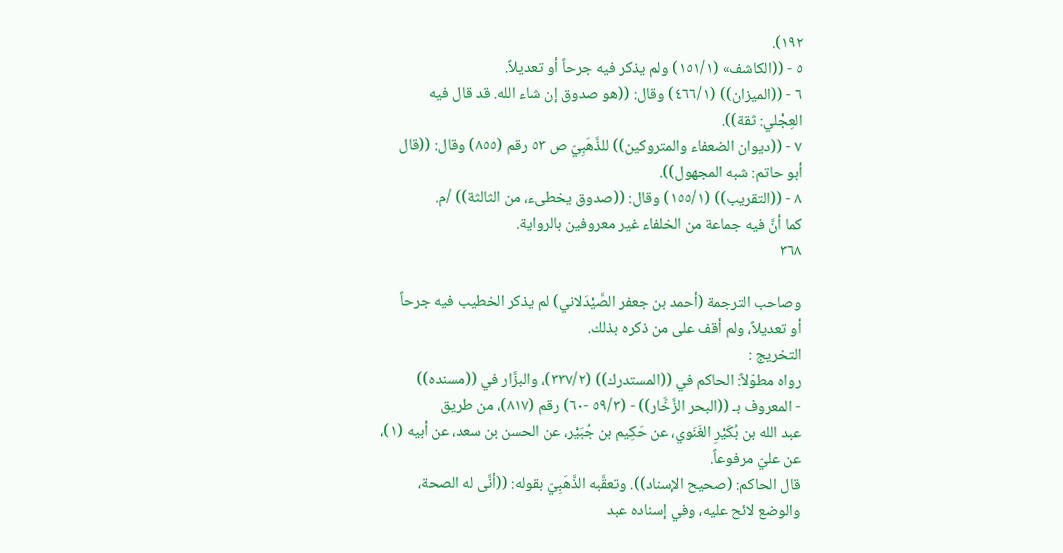١٩٢).
٥ - ((الكاشف» (١٥١/١) ولم یذکر فیه جرحاً أو تعديلاً.
٦ - ((الميزان)) (٤٦٦/١) وقال: ((هو صدوق إن شاء الله. قد قال فيه
العِجْلي: ثقة)).
٧ - ((ديوان الضعفاء والمتروكين)) للذَّهَبِيّ ص ٥٣ رقم (٨٥٥) وقال: ((قال
أبو حاتم: شبه المجهول)).
٨ - ((التقريب)) (١٥٥/١) وقال: ((صدوق يخطىء، من الثالثة)) /م.
کما أنَّ فیه جماعة من الخلفاء غیر معروفین بالروایة.
٣٦٨

وصاحب الترجمة (أحمد بن جعفر الصَّيْدَلاني) لم يذكر الخطيب فيه جرحاً
أو تعديلاً، ولم أقف على من ذكره بذلك.
التخريج :
رواه مطوّلاً: الحاكم في ((المستدرك)) (٣٣٧/٢)، والبزَّار في ((مسنده))
- المعروف بـ ((البحر الزَّخَّار)) - (٥٩/٣ -٦٠) رقم (٨١٧)، من طريق
عبد الله بن بُكَيْرِ الغَنَوي، عن حَكِيم بن جُبَيْر، عن الحسن بن سعد، عن أبيه (١)،
عن عليّ مرفوعاً.
قال الحاكم: (صحيح الإسناد)). وتعقَّبه الذَّهَبِيّ بقوله: ((أنَّى له الصحة،
والوضع لائح عليه، وفي إسناده عبد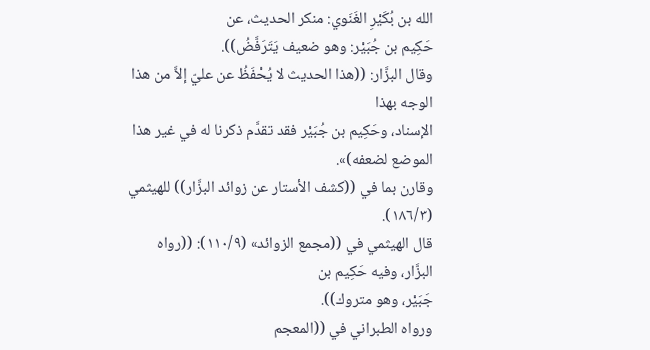الله بن بُكَيْرِ الغَنَوي: منكر الحديث، عن
حَكِيم بن جُبَيْر: وهو ضعيف يَتَرَفَّضُ)).
وقال البزَّار: ((هذا الحديث لا يُحْفَظُ عن عليّ إلاَّ من هذا الوجه بهذا
الإسناد، وحَكِيم بن جُبَيْر فقد تقدَّم ذكرنا له في غير هذا الموضع لضعفه)».
وقارن بما في ((كشف الأستار عن زوائد البزَّار)) للهيثمي (١٨٦/٣).
قال الهيثمي في ((مجمع الزوائد» (١١٠/٩): ((رواه البزَّار، وفيه حَكِيم بن
جَبَيْر، وهو متروك)).
ورواه الطبراني في ((المعجم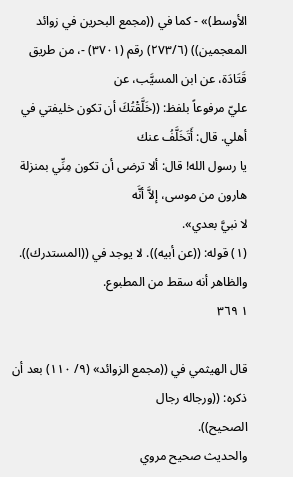الأوسط)» - كما في ((مجمع البحرين في زوائد
المعجمين)) (٢٧٣/٦) رقم (٣٧٠١) -، من طريق قَتَادَة، عن ابن المسيَّب، عن
عليّ مرفوعاً بلفظ: ((خَلَّقْتُكَ أن تكون خليفتي في أهلي. قال: أَتَخَلَّفُ عنك
يا رسول الله! قال: ألا ترضى أن تكون مِنِّي بمنزلة هارون من موسى، إلاَّ أنَّه
لا نبيَّ بعدي».
(١) قوله: ((عن أبيه)). لا يوجد في ((المستدرك)). والظاهر أنه سقط من المطبوع.
١ ٣٦٩

قال الهيثمي في ((مجمع الزوائد» (٩/ ١١٠) بعد أن ذكره: ((ورجاله رجال
الصحيح)).
والحديث صحيح مروي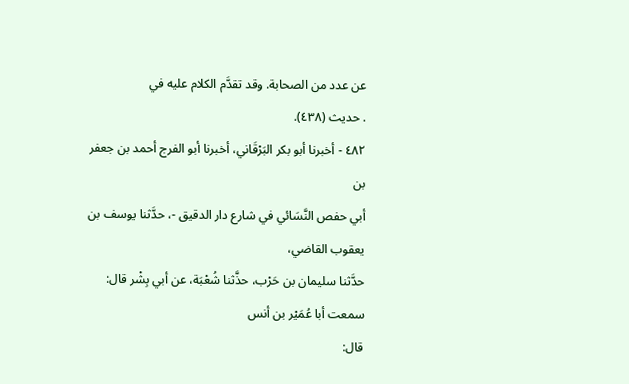عن عدد من الصحابة. وقد تقدَّم الكلام عليه في
. حديث (٤٣٨).
٤٨٢ - أخبرنا أبو بكر البَرْقَاني، أخبرنا أبو الفرج أحمد بن جعفر بن
أبي حفص النَّسَائي في شارع دار الدقيق -، حدَّثنا يوسف بن يعقوب القاضي،
حدَّثنا سليمان بن حَرْب، حذَّثنا شُعْبَة، عن أبي بِشْر قال: سمعت أبا عُمَيْر بن أنس
قال: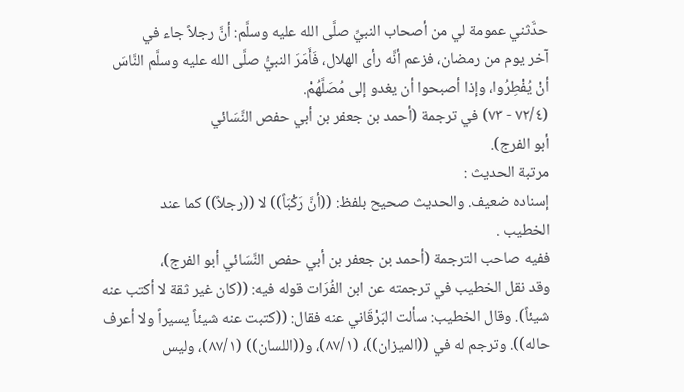حدَّثني عمومة لي من أصحاب النبيِّ صلَّى الله عليه وسلَّم: أنَّ رجلاً جاء في
آخر يوم من رمضان، فزعم أنَّه رأى الهلال، فَأَمَرَ النبيُّ صلَّى الله عليه وسلَّم النَّاسَ
أنْ يُفْطِرُوا، وإذا أصبحوا أن يغدو إلى مُصَلَّهُمْ.
(٧٢/٤ - ٧٣) في ترجمة (أحمد بن جعفر بن أبي حفص النَّسَائي
أبو الفرج).
مرتبة الحديث :
إسناده ضعيف. والحديث صحيح بلفظ: ((أنَّ رَكْبَاً)) لا ((رجلاً)) كما عند
الخطيب .
ففيه صاحب الترجمة (أحمد بن جعفر بن أبي حفص النَّسَائي أبو الفرج)،
وقد نقل الخطيب في ترجمته عن ابن الفُرَات قوله فيه: ((كان غير ثقة لا أكتب عنه
شيئاً). وقال الخطيب: سألت البَرْقَاني عنه فقال: ((كتبت عنه شيئاً يسيراً ولا أعرف
حاله)). وترجم له في ((الميزان))، (٨٧/١)، و((اللسان)) (٨٧/١)، وليس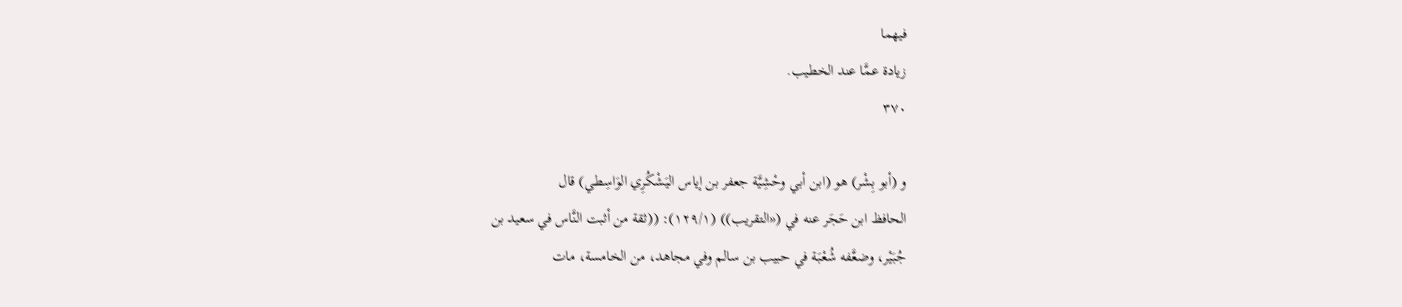فيهما
زيادة عمَّا عند الخطيب.
٣٧٠

و (أبو بِشْر) هو (ابن أبي وحْشِيَّة جعفر بن إياس اليَشْكُرِي الوَاسِطي) قال
الحافظ ابن حَجَر عنه في («التقريب)) (١٢٩/١): ((ثقة من أثبت النَّاس في سعيد بن
جُبَيْر، وضعَّفه شُعْبَة في حبيب بن سالم وفي مجاهد، من الخامسة، مات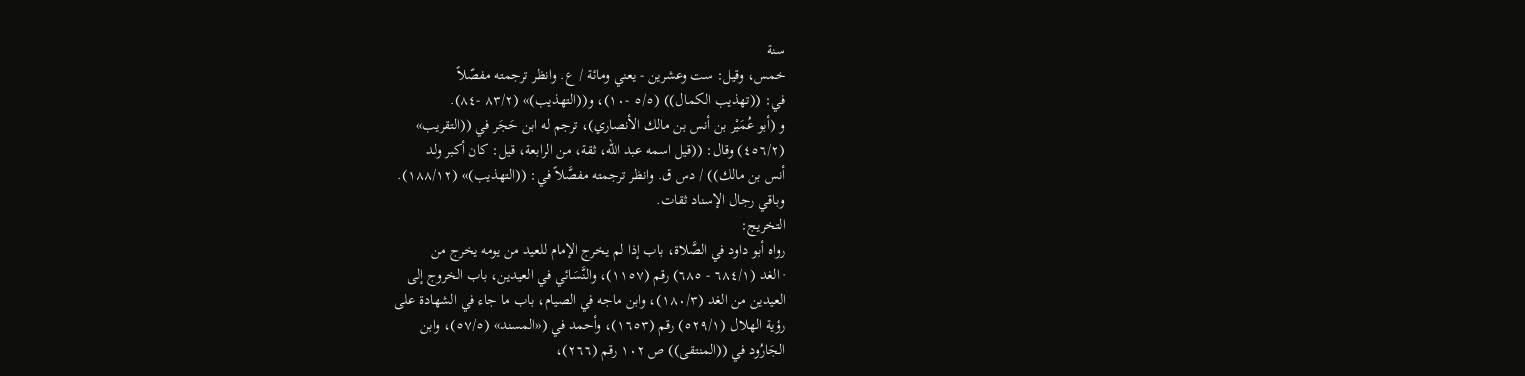سنة
خمس، وقيل: ست وعشرين - يعني ومائة / ع. وانظر ترجمته مفصّلاً
في: ((تهذيب الكمال)) (٥/٥ -١٠)، و((التهذيب)» (٨٣/٢ -٨٤).
و (أبو عُمَيْر بن أنس بن مالك الأنصاري)، ترجم له ابن حَجَر في ((التقريب»
(٤٥٦/٢) وقال: ((قيل اسمه عبد الله، ثقة، من الرابعة، قيل: كان أكبر ولد
أنس بن مالك)) / دس ق. وانظر ترجمته مفصَّلاً في: ((التهذيب)» (١٨٨/١٢).
وباقي رجال الإسناد ثقات.
التخريج:
رواه أبو داود في الصَّلاة، باب إذا لم يخرج الإمام للعيد من يومه يخرج من
· الغد (٦٨٤/١ - ٦٨٥) رقم (١١٥٧)، والنَّسَائي في العيدين، باب الخروج إلى
العيدين من الغد (١٨٠/٣)، وابن ماجه في الصيام، باب ما جاء في الشهادة على
رؤية الهلال (٥٢٩/١) رقم (١٦٥٣)، وأحمد في («المسند» (٥٧/٥)، وابن
الجَارُود في ((المنتقى)) ص ١٠٢ رقم (٢٦٦)،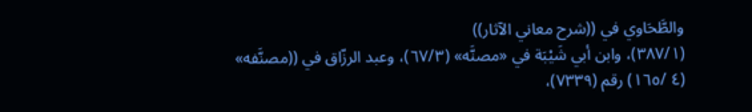والطَّحَاوي في ((شرح معاني الآثار))
(٣٨٧/١)، وابن أبي شَيْبَة في «مصنَّه» (٦٧/٣)، وعبد الرزّاق في ((مصنَّفه»
(٤ /١٦٥) رقم (٧٣٣٩)،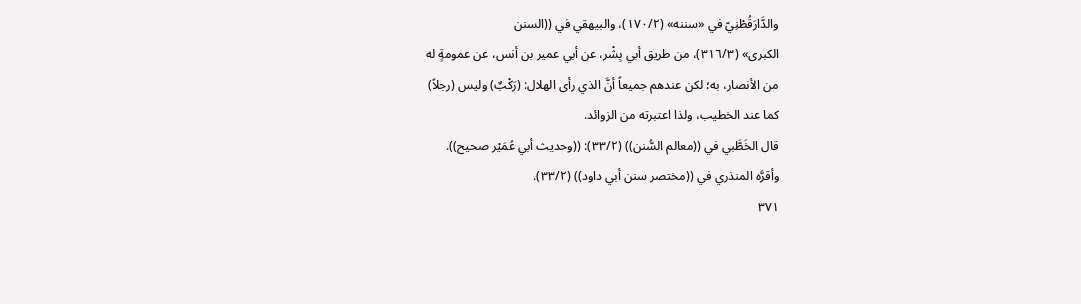والدَّارَقُطْنِيّ في «سننه» (١٧٠/٢)، والبيهقي في ((السنن
الكبرى» (٣١٦/٣)، من طريق أبي بِشْر، عن أبي عمير بن أنس، عن عمومةٍ له
من الأنصار، به؛ لكن عندهم جميعاً أنَّ الذي رأى الهلال: (رَكْبٌ) وليس (رجلاً)
کما عند الخطیب، ولذا اعتبرته من الزوائد.
قال الخَطَّبي في ((معالم السُّنن)) (٣٣/٢): ((وحديث أبي عُمَيْر صحيح)).
وأقرَّه المنذري في ((مختصر سنن أبي داود)) (٣٣/٢).
٣٧١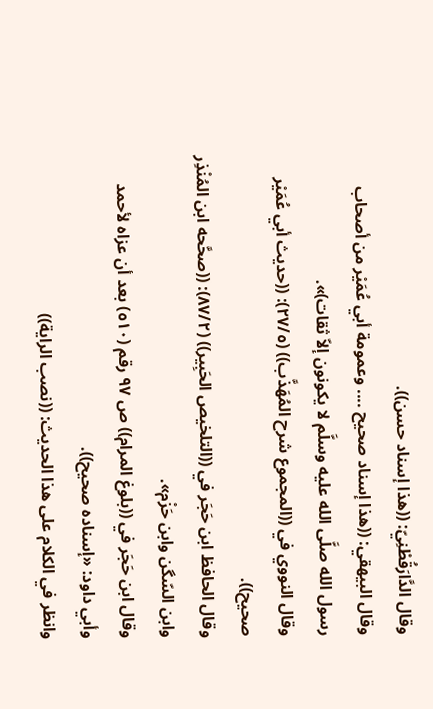وقال الدَّارَقُطْنِيّ: ((هذا إسناد حسن)).
وقال البيهقي: ((هذا إسناد صحيح .... وعمومة أبي عُمَيْر من أصحاب
رسول الله صلَّى الله عليه وسلَّم لا يكونون إلاّ ثقات)».
وقال النووي في ((المجموع شرح المُهَذَّب)) (٢٧/٥): ((حديث أبي عُمَيْر
صحیح)).
وقال الحافظ ابن حَجَر في ((التلخيص الحَبِير)) (٨٧/٢): ((صحَّحه ابن المُنْذِر
وابن السّگن وابن حَزْم».
وقال ابن حَجَر في ((بلوغ المرام)) ص ٩٧ رقم (٥١٠) بعد أن عزاه لأحمد
وأبي داود: «إسناده صحيح)).
وانظر في الكلام على هذا الحديث: ((نصب الراية))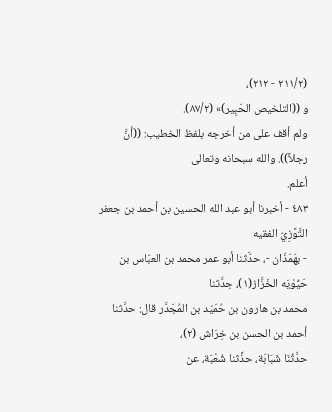(٢١١/٢ - ٢١٢)،
و ((التلخيص الحَبِير)» (٨٧/٢).
ولم أقف على من أخرجه بلفظ الخطيب: ((أنَّ رجلاً)). والله سبحانه وتعالى
أعلم.
٤٨٣ - أخبرنا أبو عبد الله الحسين بن أحمد بن جعفر التَّوَّزِيّ الفقيه
- بهَمَذَان -، حدَّثنا أبو عمر محمد بن العبّاس بن حَيُّوْيَه الخَزَّاز(١)، جدَّثنا
محمد بن هارون بن حُمَيْد بن المُجَدَّر قال: حدَّثنا أحمد بن الحسن بن خِرَاش (٢)،
حدَّثْنَا شَبَابَة، حذَّثنا شُعْبَة، عن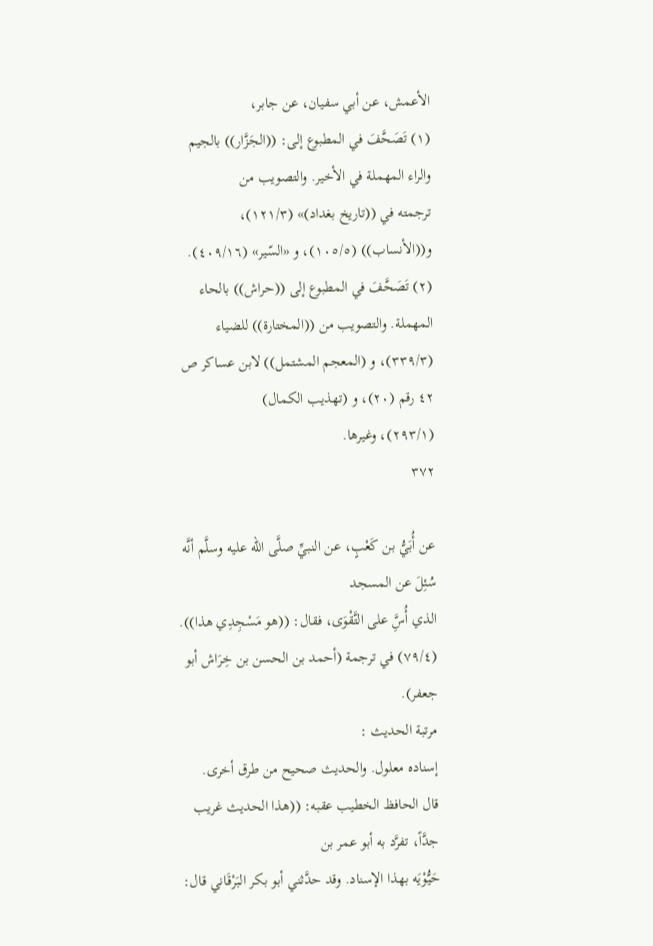الأعمش، عن أبي سفيان، عن جابر،
(١) تَصَحَّفَ في المطبوع إلى: ((الجَزَّار)) بالجيم والراء المهملة في الأخير. والتصويب من
ترجمته في ((تاريخ بغداد)» (١٢١/٣)، و((الأنساب)) (١٠٥/٥)، و «السّير» (٤٠٩/١٦).
(٢) تَصَحَّفَ في المطبوع إلى ((حراش)) بالحاء المهملة. والتصويب من ((المختارة)) للضياء
(٣٣٩/٣)، و (المعجم المشتمل)) لابن عساكر ص ٤٢ رقم (٢٠)، و (تهذيب الكمال)
(٢٩٣/١)، وغيرها.
٣٧٢

عن أُبَيُّ بن كَعْبٍ، عن النبيِّ صلَّى الله عليه وسلَّم أنَّه سُئِلَ عن المسجد
الذي أُسَِّ على التَّقْوَى، فقال: ((هو مَسْجِدِي هذا)).
(٧٩/٤) في ترجمة (أحمد بن الحسن بن خِرَاش أبو جعفر).
مرتبة الحديث :
إسناده معلول. والحديث صحیح من طرق أخرى.
قال الحافظ الخطيب عقبه: ((هذا الحديث غريب جدَّاً، تفرَّد به أبو عمر بن
حَيُّوْيَه بهذا الإسناد. وقد حدَّثني أبو بكر البَرْقَاني قال: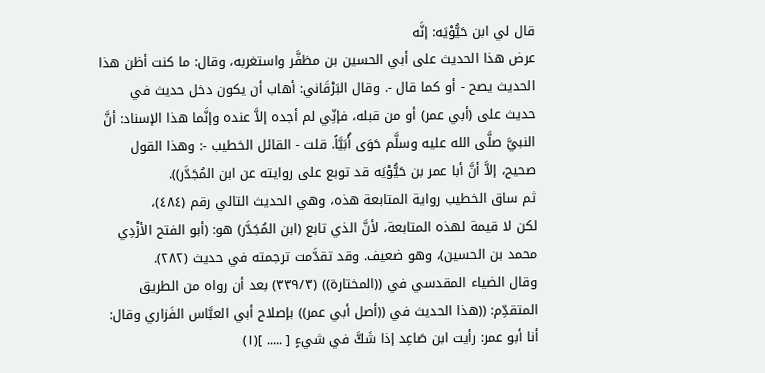قال لي ابن حَيُّوْيَه: إنَّه
عرض هذا الحديث على أبي الحسين بن مظفَّر واستغربه، وقال: ما كنت أظن هذا
الحديث يصح - أو كما قال -. وقال البَرْقَاني: أهاب أن یکون دخل حديث في
حديث على (أبي عمر) أو من قبله، فإنِّي لم أجده إلاَّ عنده وإنَّما هذا الإسناد: أنَّ
النبيَّ صلَّى الله عليه وسلَّم حَوَى أُبَيَّاً. قلت - القائل الخطيب -: وهذا القول
صحيح، إلاَّ أنَّ أبا عمر بن حَيُّوْيَه قد توبع على روايته عن ابن المُجَدَّر)).
ثم ساق الخطيب رواية المتابعة هذه، وهي الحديث التالي رقم (٤٨٤)،
لكن لا قيمة لهذه المتابعة، لأنَّ الذي تابع (ابن المُجَدَّر) هو: (أبو الفتح الأزْدِي
محمد بن الحسين)، وهو ضعيف. وقد تقدَّمت ترجمته في حديث (٢٨٢).
وقال الضياء المقدسي في ((المختارة)) (٣٣٩/٣) بعد أن رواه من الطريق
المتقدِّم: ((هذا الحديث في ((أصل أبي عمر)) بإصلاح أبي العبَّاس الفَزاري وقال:
أنا أبو عمر: رأيت ابن صَاعِد إذا شَكَّ في شيءٍ [ ..... ](١)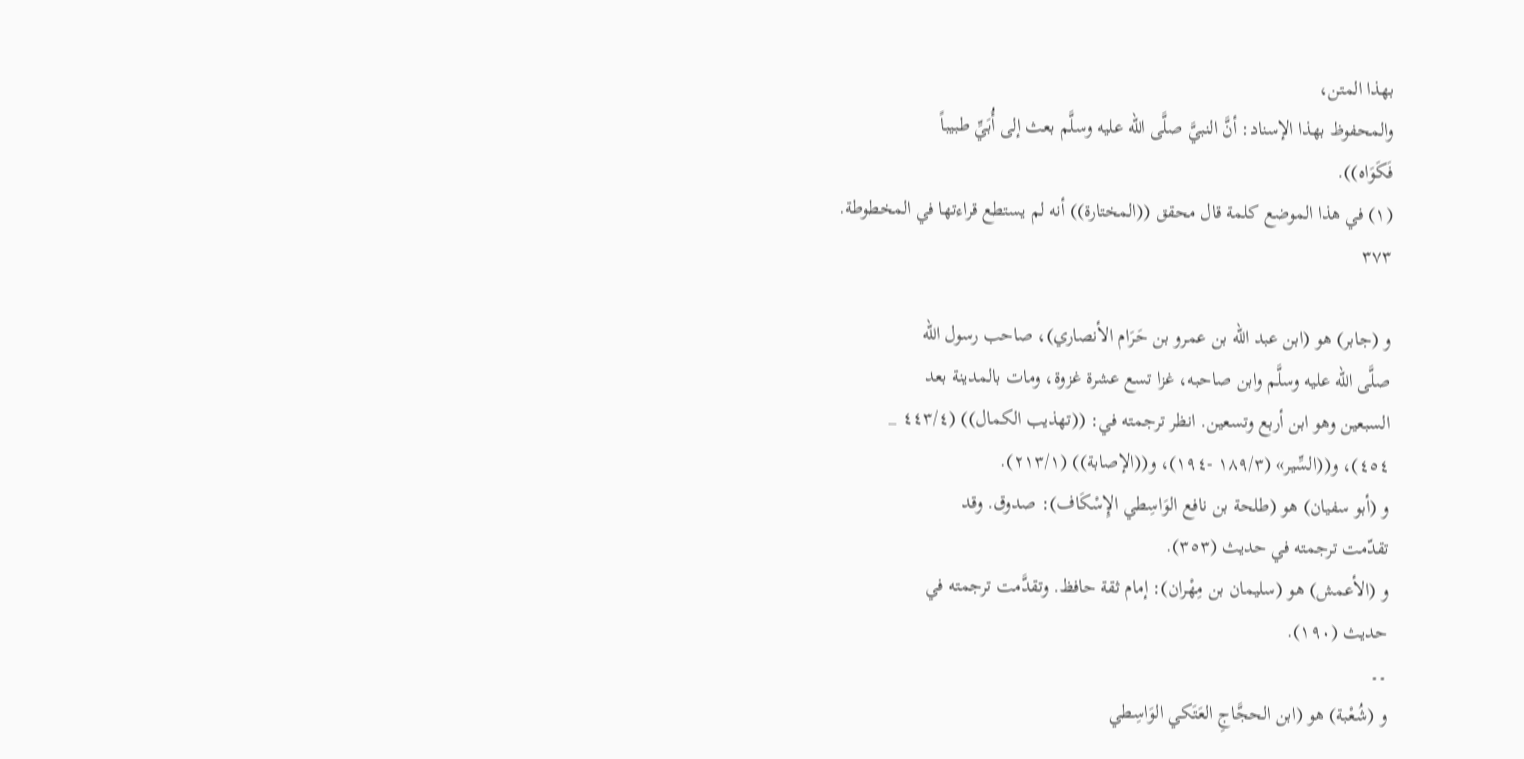بهذا المتن،
والمحفوظ بهذا الإسناد: أنَّ النبيَّ صلَّى الله عليه وسلَّم بعث إلى أُبَيِّ طبيباً
فَكَوَاه)).
(١) في هذا الموضع كلمة قال محقق ((المختارة)) أنه لم يستطع قراءتها في المخطوطة.
٣٧٣

و (جابر) هو (ابن عبد الله بن عمرو بن حَرَام الأنصاري)، صاحب رسول الله
صلَّى الله عليه وسلَّم وابن صاحبه، غزا تسع عشرة غزوة، ومات بالمدينة بعد
السبعين وهو ابن أربع وتسعين. انظر ترجمته في: ((تهذيب الكمال)) (٤٤٣/٤ _
٤٥٤)، و((السِّير» (١٨٩/٣ -١٩٤)، و((الإصابة)) (٢١٣/١).
و (أبو سفيان) هو (طلحة بن نافع الوَاسِطي الإِسْكَاف): صدوق. وقد
تقدّمت ترجمته في حديث (٣٥٣).
و (الأعمش) هو (سليمان بن مِهْران): إمام ثقة حافظ. وتقدَّمت ترجمته في
حديث (١٩٠).
۔۔
و (شُعْبة) هو (ابن الحجَّاجِ العَتَكي الوَاسِطي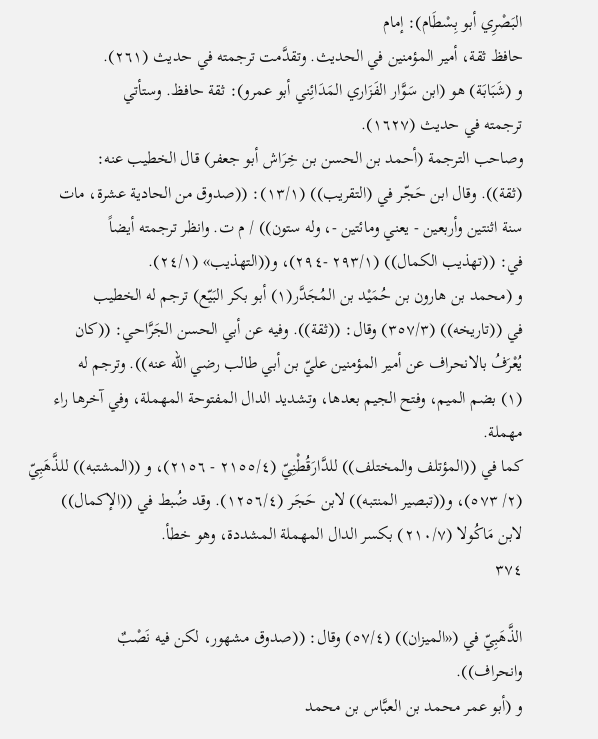البَصْرِي أبو بِسْطَام): إمام
حافظ ثقة، أمير المؤمنين في الحديث. وتقدَّمت ترجمته في حديث (٢٦١).
و (شَبَابَة) هو (ابن سَوَّار الفَزَاري المَدَائِني أبو عمرو): ثقة حافظ. وستأتي
ترجمته في حدیث (١٦٢٧).
وصاحب الترجمة (أحمد بن الحسن بن خِرَاش أبو جعفر) قال الخطيب عنه:
(ثقة)). وقال ابن حَجّر في (التقريب)) (١٣/١): ((صدوق من الحادية عشرة، مات
سنة اثنتين وأربعين - يعني ومائتين -، وله ستون)) / م ت. وانظر ترجمته أيضاً
في: ((تهذيب الكمال)) (٢٩٣/١ -٢٩٤)، و((التهذيب» (٢٤/١).
و (محمد بن هارون بن حُمَيْد بن المُجَدَّر(١) أبو بكر البَيّع) ترجم له الخطيب
في ((تاريخه)) (٣٥٧/٣) وقال: ((ثقة)). وفيه عن أبي الحسن الجَرَّاحي: ((كان
يُعْرَفُ بالانحراف عن أمير المؤمنين عليّ بن أبي طالب رضي الله عنه)). وترجم له
(١) بضم الميم، وفتح الجيم بعدها، وتشديد الدال المفتوحة المهملة، وفي آخرها راء مهملة.
كما في ((المؤتلف والمختلف)) للدَّارَقُطْنِيّ (٢١٥٥/٤ - ٢١٥٦)، و ((المشتبه)) للذَّهَبِيّ
(٢/ ٥٧٣)، و((تبصير المنتبه)) لابن حَجَر (١٢٥٦/٤). وقد ضُبط في ((الإكمال))
لابن مَاكُولا (٢١٠/٧) بكسر الدال المهملة المشددة، وهو خطأ.
٣٧٤

الذَّهَبِيّ في («الميزان)) (٥٧/٤) وقال: ((صدوق مشهور، لكن فيه نَصْبٌ
وانحراف)).
و (أبو عمر محمد بن العبَّاس بن محمد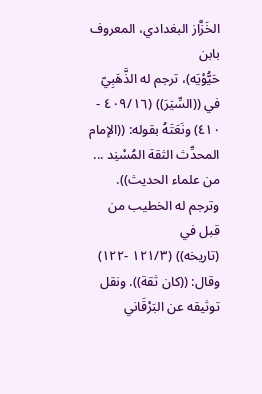الخَزَّاز البغدادي، المعروف بابن
حَيُّوْيَه)، ترجم له الذَّهَبِيّ في ((السِّيَرَ)) (٤٠٩/١٦ - ٤١٠) ونَعَتَهُ بقوله: ((الإمام
المحدِّث الثقة المُسْنِد ... من علماء الحديث)). وترجم له الخطيب من قبل في
(تاريخه)) (١٢١/٣ -١٢٢) وقال: ((كان ثقة)). ونقل توثيقه عن البَرْقَاني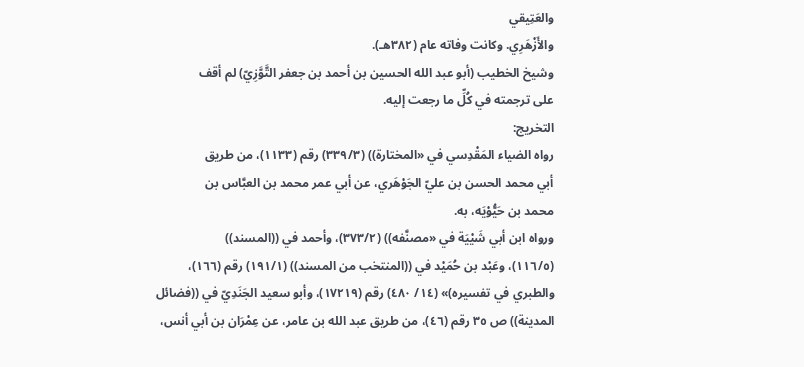والعَتِيقي
والأَزْهَرِي. وكانت وفاته عام (٣٨٢هـ).
وشيخ الخطيب (أبو عبد الله الحسين بن أحمد بن جعفر التَّوَّزِيّ) لم أقف
على ترجمته في كُلِّ ما رجعت إليه.
التخريج:
رواه الضياء المَقْدِسي في «المختارة)) (٣٣٩/٣) رقم (١١٣٣)، من طريق
أبي محمد الحسن بن عليّ الجَوْهَري، عن أبي عمر محمد بن العبَّاس بن
محمد بن حَيُّوْیَه، به.
ورواه ابن أبي شَيْيَة في «مصنَّفه)) (٣٧٣/٢)، وأحمد في ((المسند))
(١١٦/٥)، وعَبْد بن حُمَيْد في ((المنتخب من المسند)) (١٩١/١) رقم (١٦٦)،
والطبري في تفسيره)» (١٤/ ٤٨٠) رقم (١٧٢١٩)، وأبو سعيد الجَنَدِيّ في ((فضائل
المدينة)) ص ٣٥ رقم (٤٦)، من طريق عبد الله بن عامر، عن عِمْرَان بن أبي أنس،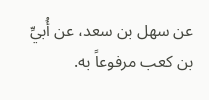عن سهل بن سعد، عن أُبيِّ بن كعب مرفوعاً به.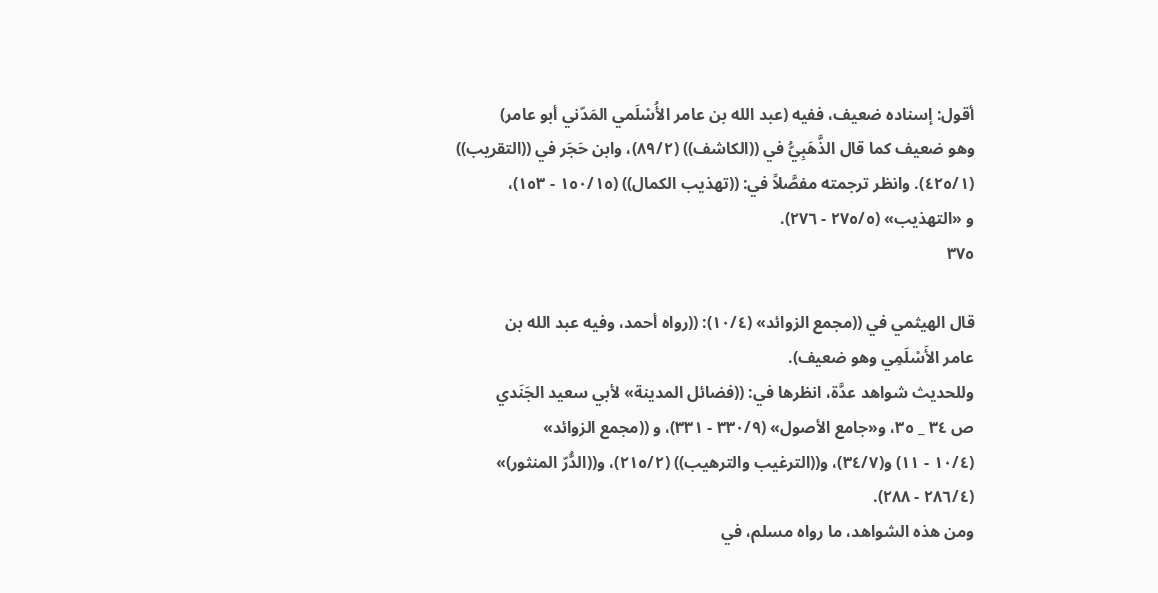أقول: إسناده ضعيف، ففيه (عبد الله بن عامر الأُسْلَمي المَدّني أبو عامر)
وهو ضعيف كما قال الذَّهَبِيُّ في ((الكاشف)) (٨٩/٢)، وابن حَجَر في ((التقريب))
(٤٢٥/١). وانظر ترجمته مفصَّلاً في: ((تهذيب الكمال)) (١٥٠/١٥ - ١٥٣)،
و «التھذیب» (٢٧٥/٥ - ٢٧٦).
٣٧٥

قال الهيثمي في ((مجمع الزوائد» (١٠/٤): ((رواه أحمد، وفيه عبد الله بن
عامر الأَسْلَمِي وهو ضعيف).
وللحديث شواهد عدَّة، انظرها في: ((فضائل المدينة» لأبي سعيد الجَنَدي
ص ٣٤ _ ٣٥، و«جامع الأصول» (٣٣٠/٩ - ٣٣١)، و ((مجمع الزوائد»
(١٠/٤ - ١١) و(٣٤/٧)، و((الترغيب والترهيب)) (٢١٥/٢)، و((الدُّرّ المنثور)»
(٢٨٦/٤ - ٢٨٨).
ومن هذه الشواهد، ما رواه مسلم، في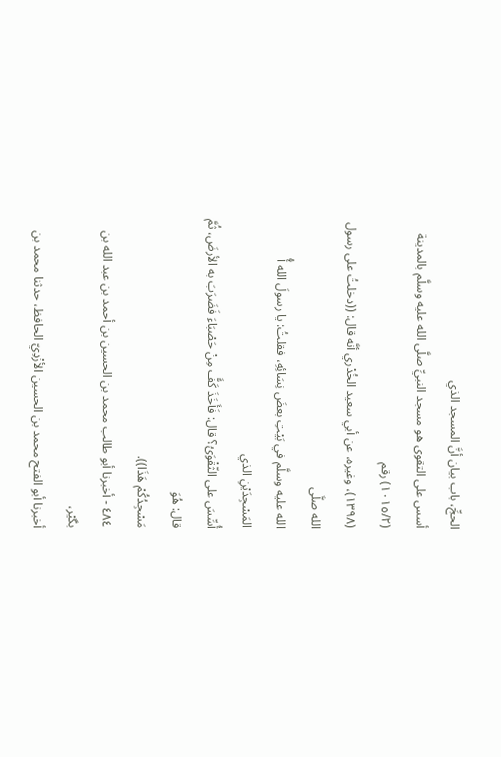الحجِّ، باب بيان أنَّ المسجد الذي
أسس على التقوى هو مسجد النبيِّ صلَّى الله عليه وسلَّم بالمدينة (١٠١٥/٢) رقم
(١٣٩٨)، وغيره، عن أبي سعيد الخُدْري أنَّه قال: ((دخلتُ على رسول الله صلَّى
الله عليه وسلَّم في بَيْتِ بعضَ نِسَائِهِ، فقلتُ: يا رسولَ الله أُّ المَسْجِدَيْنِ الذي
أُسِّسَ على الثّقْوَىُ؟ قال: فَأَخَذَ كَفًَّ مِنْ حَصْبَاءَ فَضَرَبَ به الأرضَ، ثُمَّ قال: هُوَ
مَسْجِدُكُمْ هَذَا)).
٤٨٤ - أخبرنا أبو طالب محمد بن الحسين بن أحمد بن عبد الله بن بگیْر،
أخبرنا أبو الفتح محمد بن الحسين الأزْدِيّ الحافظ، حدثنا محمد بن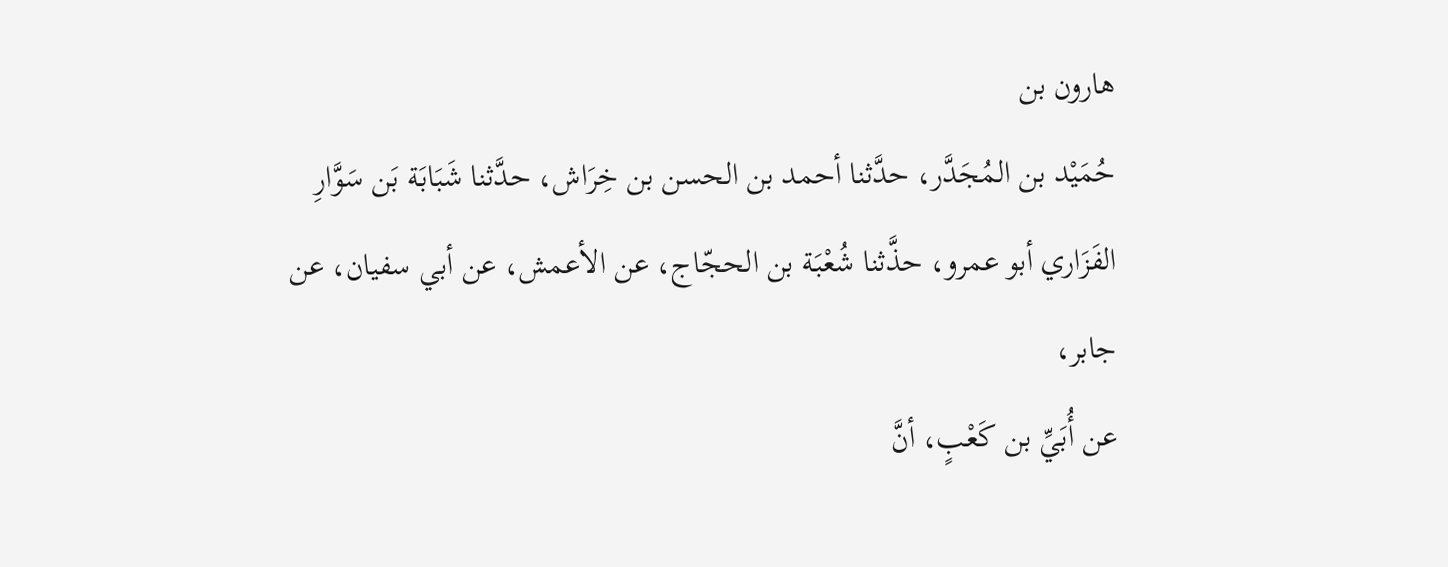هارون بن
حُمَيْد بن المُجَدَّر، حدَّثنا أحمد بن الحسن بن خِرَاش، حدَّثنا شَبَابَة بَن سَوَّارِ
الفَزَاري أبو عمرو، حذَّثنا شُعْبَة بن الحجّاج، عن الأعمش، عن أبي سفيان، عن
جابر،
عن أُبَيِّ بن كَعْبٍ، أنَّ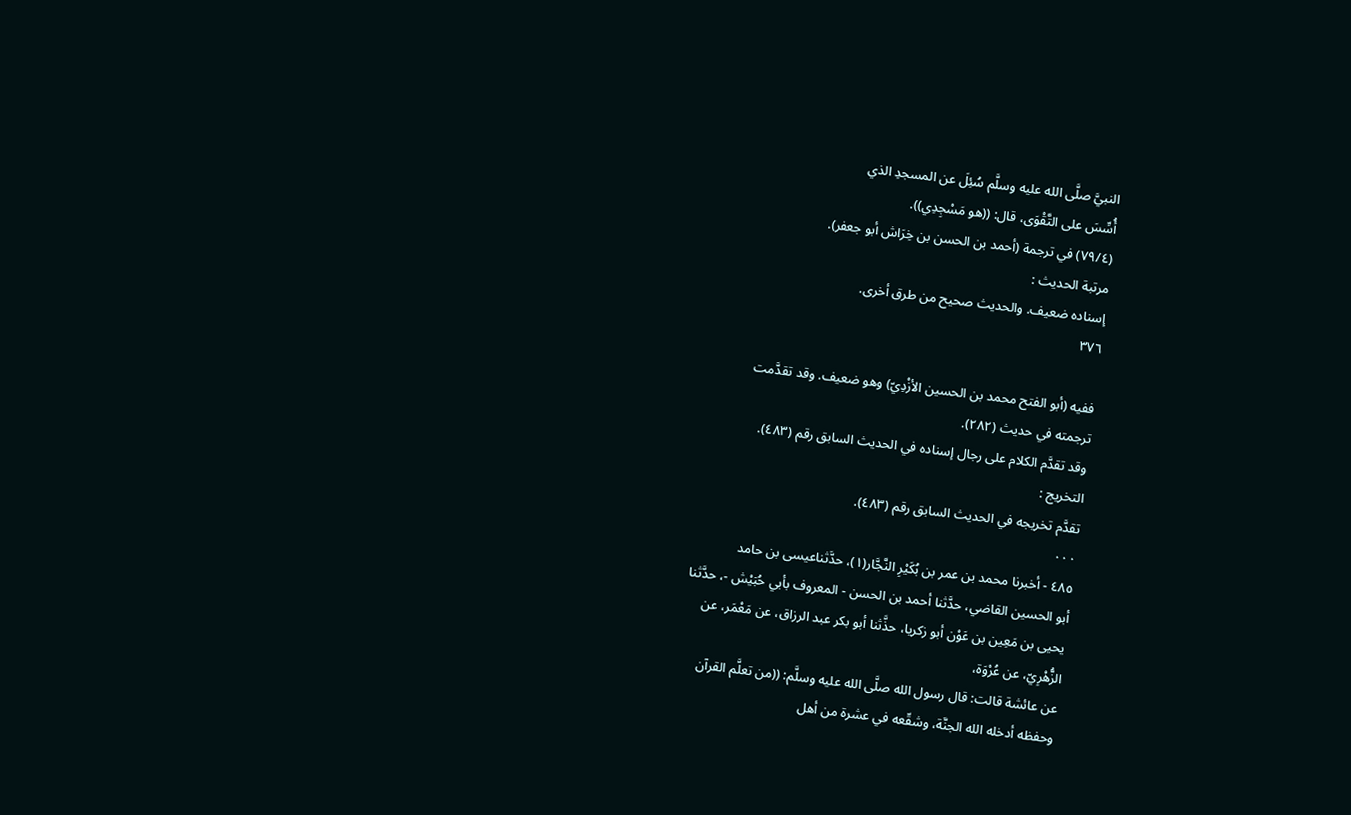النبيَّ صلَّى الله عليه وسلَّم سُئِلَ عن المسجدِ الذي
أُسِّسَ على التَّقْوَى، قال: ((هو مَسْجِدِي)).
(٧٩/٤) في ترجمة (أحمد بن الحسن بن خِرَاش أبو جعفر).
مرتبة الحديث :
إسناده ضعيف. والحديث صحيح من طرق أخرى.
٣٧٦

ففيه (أبو الفتح محمد بن الحسين الأزْدِيّ) وهو ضعيف. وقد تقدَّمت
ترجمته في حديث (٢٨٢).
وقد تقدَّم الكلام على رجال إسناده في الحديث السابق رقم (٤٨٣).
التخريج :
تقدَّم تخريجه في الحديث السابق رقم (٤٨٣).
٠٠٠
٤٨٥ - أخبرنا محمد بن عمر بن بُكَيْرِ النَّجَّار(١)، حدَّثناعيسى بن حامد
أبو الحسين القاضي، حدَّثنا أحمد بن الحسن - المعروف بأبي حُبَيْش -، حدَّثنا
يحيى بن مَعِين بن عَوْن أبو زكريا، حذَّثنا أبو بكر عبد الرزاق، عن مَعْمَر، عن
الزُّهْرِيّ، عن عُرْوَة،
عن عائشة قالت: قال رسول الله صلَّى الله عليه وسلَّم: ((من تعلَّم القرآن
وحفظه أدخله الله الجنَّة، وشقّعه في عشرة من أهل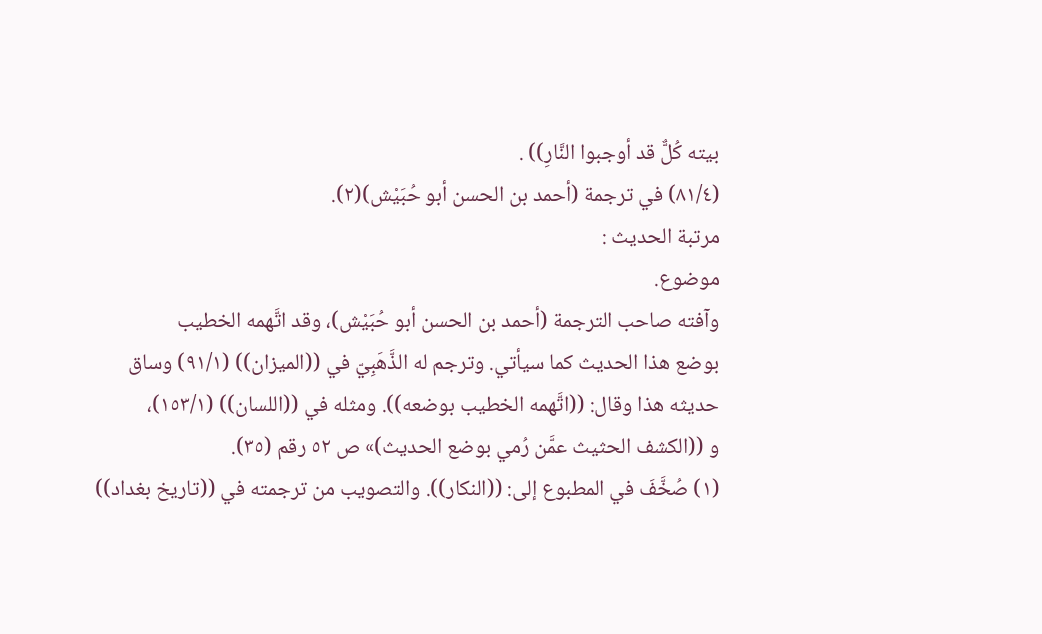بيته كُلٌّ قد أوجبوا النَّارِ)) .
(٨١/٤) في ترجمة (أحمد بن الحسن أبو حُبَيْش)(٢).
مرتبة الحديث :
موضوع.
وآفته صاحب الترجمة (أحمد بن الحسن أبو حُبَيْش)، وقد اتَّهمه الخطيب
بوضع هذا الحديث كما سيأتي. وترجم له الذَّهَبِيّ في ((الميزان)) (٩١/١) وساق
حديثه هذا وقال: ((اتَّهمه الخطيب بوضعه)). ومثله في ((اللسان)) (١٥٣/١)،
و ((الکشف الحثيث عمَّن رُمي بوضع الحدیث)» ص ٥٢ رقم (٣٥).
(١) صُخَّفَ في المطبوع إلى: ((النكار)). والتصويب من ترجمته في ((تاريخ بغداد))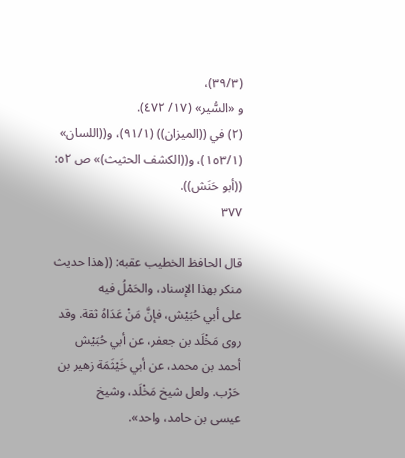(٣٩/٣)،
و «السُّير» (١٧/ ٤٧٢).
(٢) في ((الميزان)) (٩١/١)، و((اللسان» (١٥٣/١)، و((الكشف الحثيث)» ص ٥٢:
((أبو حَنَش)).
٣٧٧

قال الحافظ الخطيب عقبه: ((هذا حديث منكر بهذا الإسناد، والحَمْلُ فيه
على أبي حُبَيْش، فإنَّ مَنْ عَدَاهُ ثقة. وقد روى مَخْلَد بن جعفر، عن أبي حُبَيْش
أحمد بن محمد، عن أبي خَيْثَمَة زهير بن حَرْب. ولعل شيخ مَخْلَد، وشيخ
عیسی بن حامد، واحد».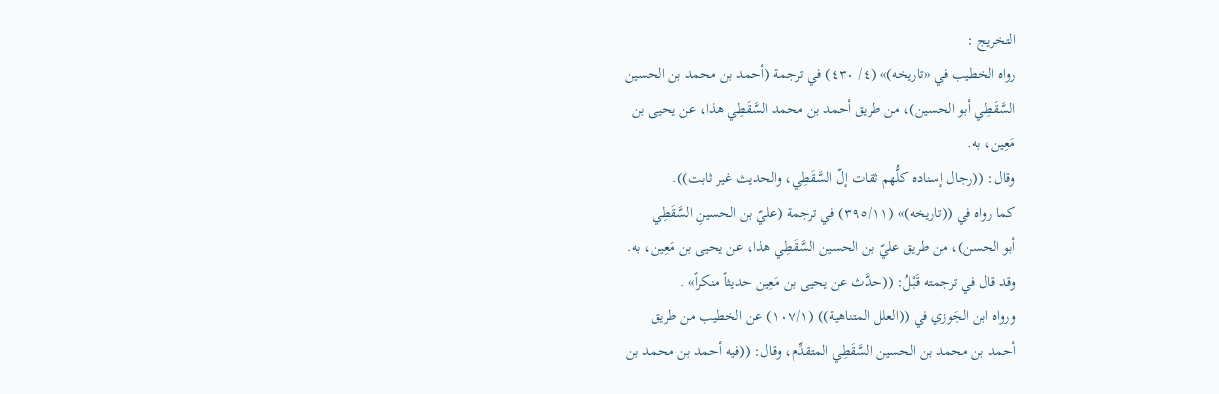التخريج :
رواه الخطيب في «تاريخه)» (٤/ ٤٣٠) في ترجمة (أحمد بن محمد بن الحسين
السَّقَطِي أبو الحسين)، من طريق أحمد بن محمد السَّقَطِي هذا، عن يحيى بن
مَعِین، به.
وقال: ((رجال إسناده كلُّهم ثقات إلّ السَّقَطِي، والحديث غير ثابت)).
كما رواه في ((تاريخه)» (٣٩٥/١١) في ترجمة (عليّ بن الحسينِ السَّقَطِي
أبو الحسن)، من طريق عليّ بن الحسين السَّقَطِي هذا، عن يحيى بن مَعِين، به.
وقد قال في ترجمته قَبْلُ: ((حدَّث عن يحيى بن مَعِين حديثاً منكراً» .
ورواه ابن الجَوزي في ((العلل المتناهية)) (١٠٧/١) عن الخطيب من طريق
أحمد بن محمد بن الحسين السَّقَطِي المتقدِّم، وقال: ((فيه أحمد بن محمد بن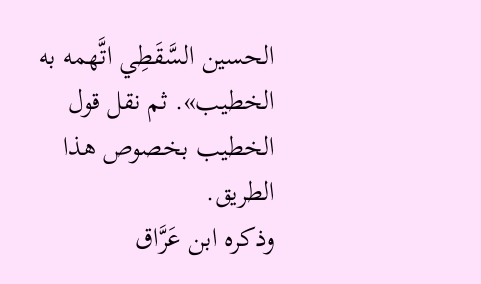الحسين السَّقَطِي اتَّهمه به الخطيب». ثم نقل قول الخطيب بخصوص هذا الطريق.
وذكره ابن عَرَّاق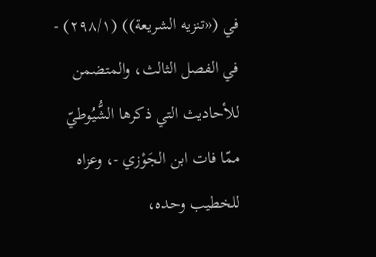في («تنزيه الشريعة)) (٢٩٨/١) - في الفصل الثالث، والمتضمن
للأحاديث التي ذكرها الشُّيُوطيّ ممّا فات ابن الجَوْزي -، وعزاه للخطيب وحده،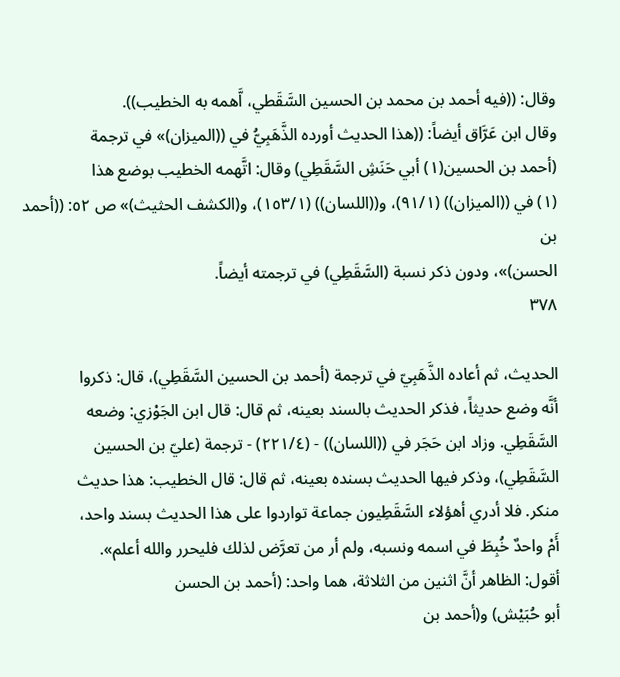وقال: ((فيه أحمد بن محمد بن الحسين السَّقَطي، اَّهمه به الخطيب)).
وقال ابن عَرَّاق أيضاً: ((هذا الحديث أورده الذَّهَبِيُّ في ((الميزان)» في ترجمة
(أحمد بن الحسين(١) أبي حَنَشِ السَّقَطِي) وقال: اتَّهمه الخطيب بوضع هذا
(١) في ((الميزان)) (٩١/١)، و((اللسان)) (١٥٣/١)، و(الكشف الحثيث)» ص ٥٢: ((أحمد بن
الحسن)»، ودون ذكر نسبة (السَّقَطِي) في ترجمته أيضاً.
٣٧٨

الحديث، ثم أعاده الذَّهَبِيّ في ترجمة (أحمد بن الحسين السَّقَطِي)، قال: ذكروا
أنَّه وضع حديثاً، فذكر الحديث بالسند بعينه، ثم قال: قال ابن الجَوْزي: وضعه
السَّقَطِي. وزاد ابن حَجَر في ((اللسان)) - (٢٢١/٤) - ترجمة (عليّ بن الحسين
السَّقَطِي)، وذكر فيها الحديث بسنده بعينه، ثم قال: قال الخطيب: هذا حديث
منكر. فلا أدري أهؤلاء السَّقَطِیون جماعة تواردوا على هذا الحدیث بسند واحد،
أَمْ واحدٌ خُبِطَ في اسمه ونسبه، ولم أر من تعرَّض لذلك فليحرر والله أعلم».
أقول: الظاهر أنَّ اثنين من الثلاثة، هما واحد: (أحمد بن الحسن
أبو حُبَيْش) و(أحمد بن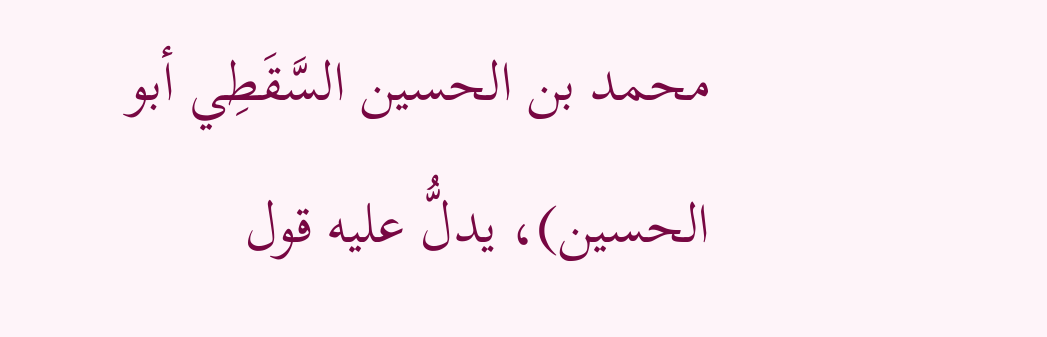محمد بن الحسين السَّقَطِي أبو الحسين)، يدلُّ عليه قول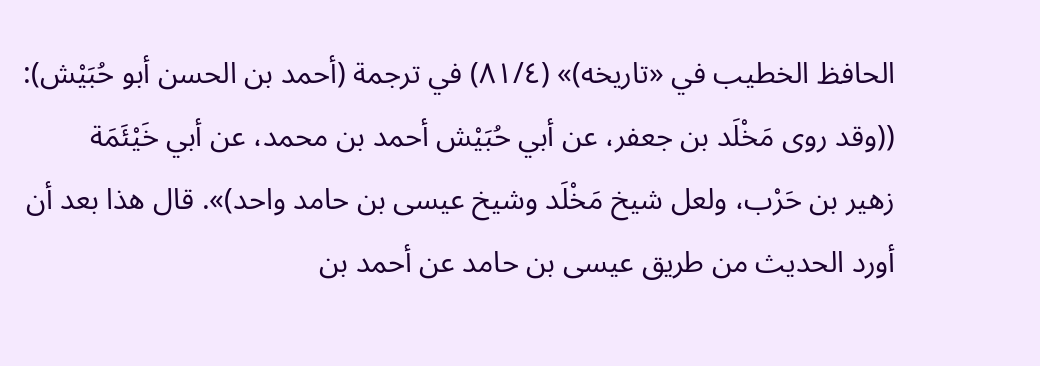الحافظ الخطيب في «تاريخه)» (٨١/٤) في ترجمة (أحمد بن الحسن أبو حُبَيْش):
((وقد روى مَخْلَد بن جعفر، عن أبي حُبَيْش أحمد بن محمد، عن أبي خَيْئَمَة
زهير بن حَرْب، ولعل شيخ مَخْلَد وشيخ عيسى بن حامد واحد)». قال هذا بعد أن
أورد الحديث من طريق عيسى بن حامد عن أحمد بن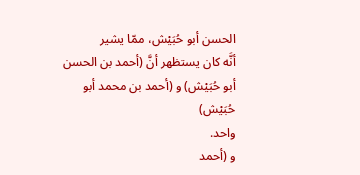الحسن أبو حُبَيْش، ممّا يشير
أنَّه كان يستظهر أنَّ (أحمد بن الحسن أبو حُبَيْش) و (أحمد بن محمد أبو حُبَيْش)
واحد.
و (أحمد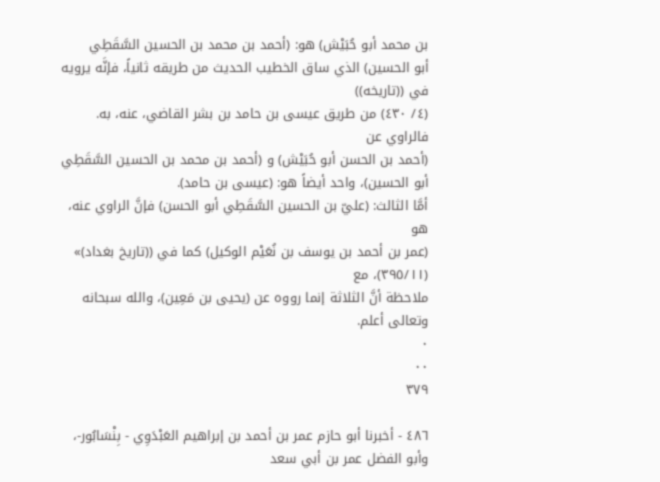بن محمد أبو حُبَيْش) هو: (أحمد بن محمد بن الحسين السَّقَطِي
أبو الحسين) الذي ساق الخطيب الحديث من طريقه ثانياً، فإنَّه يرويه في ((تاريخه))
(٤/ ٤٣٠) من طريق عيسى بن حامد بن بشر القاضي، عنه، به. فالراوي عن
(أحمد بن الحسن أبو حُبَيْش) و (أحمد بن محمد بن الحسين السَّقَطِي
أبو الحسين)، واحد أيضاً هو: (عيسى بن حامد).
أمَّا الثالث: (عليّ بن الحسين السَّقَطِي أبو الحسن) فإنَّ الراوي عنه، هو
(عمر بن أحمد بن يوسف بن نُعَيْم الوكيل) كما في ((تاريخ بغداد)» (٣٩٥/١١)، مع
ملاحظة أنَّ الثلاثة إنما رووه عن (يحيى بن مَعِين)، والله سبحانه وتعالى أعلم.
٠
٠٠
٣٧٩

٤٨٦ - أخبرنا أبو حازم عمر بن أحمد بن إبراهيم العَبْدَوِي - بِنْسَابُور-،
وأبو الفضل عمر بن أبي سعد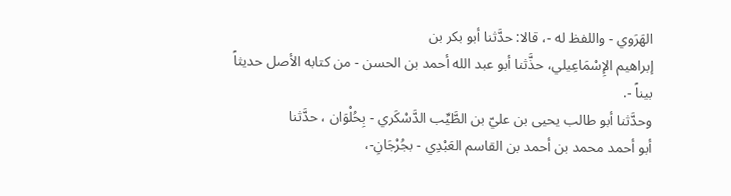الهَرَوي - واللفظ له -، قالا: حدَّثنا أبو بكر بن
إبراهيم الإِسْمَاعِيلي، حذَّثنا أبو عبد الله أحمد بن الحسن - من كتابه الأصل حديثاً
بيناً -.
وحدَّثنا أبو طالب يحيى بن عليّ بن الطَّيِّب الدَّسْكَري - بِحُلْوَان ، حدَّثنا
أبو أحمد محمد بن أحمد بن القاسم العَبْدِي - بجُرْجَانِ-،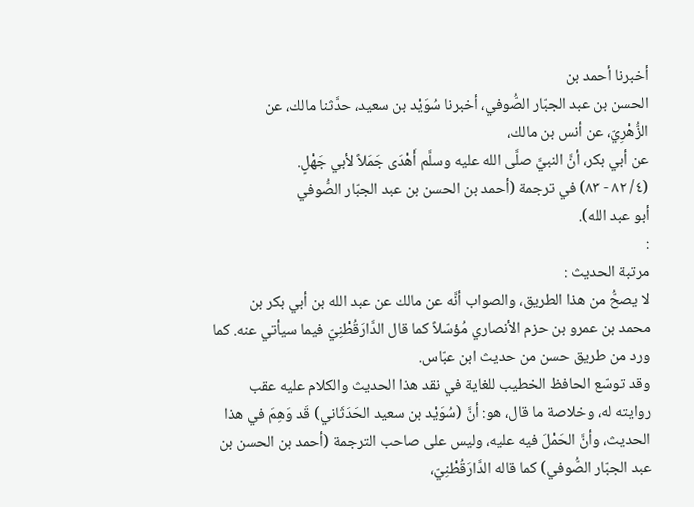أخبرنا أحمد بن
الحسن بن عبد الجبّار الصُّوفي، أخبرنا سُوَيْد بن سعيد، حدَّثنا مالك، عن
الزُّهْرِيّ، عن أنس بن مالك،
عن أبي بكر، أنَّ النبيَّ صلَّى الله عليه وسلَّم أَهْدَى جَمَلاً لأبي جَهْلٍ.
(٤/ ٨٢ - ٨٣) في ترجمة (أحمد بن الحسن بن عبد الجبّار الصُّوفي
أبو عبد الله).
:
مرتبة الحديث :
لا يصحُّ من هذا الطريق، والصواب أنَّه عن مالك عن عبد الله بن أبي بكر بن
محمد بن عمرو بن حزم الأنصاري مُؤسّلاً کما قال الدَّارَقُطْنِيّ فیما سیأتي عنه. كما
ورد من طريق حسن من حديث ابن عبّاس.
وقد توسّع الحافظ الخطيب للغاية في نقد هذا الحديث والكلام عليه عقب
روايته له، وخلاصة ما قال، هو: أنَّ (سُوَيْد بن سعيد الحَدَثَاني) قَد وَهِمَ في هذا
الحديث، وأنَّ الحَمْلَ فيه عليه، وليس على صاحب الترجمة (أحمد بن الحسن بن
عبد الجبّار الصُّوفي) كما قاله الدَّارَقُطْنِيّ،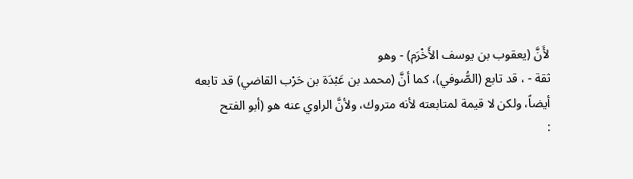لأَنَّ (يعقوب بن يوسف الأَخْرَم) - وهو
ثقة - ، قد تابع (الصُّوفي)، كما أنَّ (محمد بن عَبْدَة بن حَرْب القاضي) قد تابعه
أيضاً، ولكن لا قيمة لمتابعته لأنه متروك، ولأنَّ الراوي عنه هو (أبو الفتح
: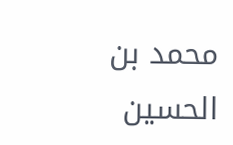محمد بن الحسين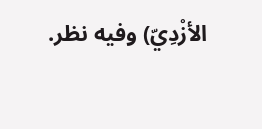الأزْدِيّ) وفيه نظر.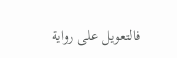فالتعويل على رواية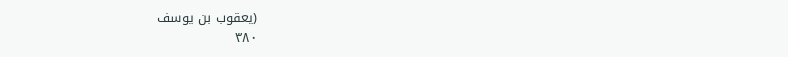(يعقوب بن يوسف
٣٨٠